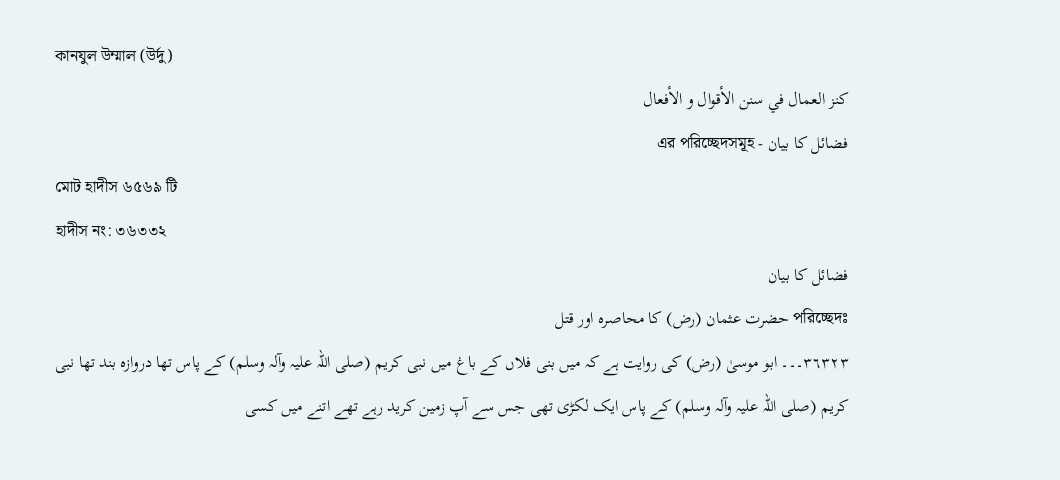কানযুল উম্মাল (উর্দু)
كنز العمال في سنن الأقوال و الأفعال
فضائل کا بیان - এর পরিচ্ছেদসমূহ
মোট হাদীস ৬৫৬৯ টি
হাদীস নং: ৩৬৩৩২
فضائل کا بیان
পরিচ্ছেদঃ حضرت عثمان (رض) کا محاصرہ اور قتل
٣٦٣٢٣۔۔۔ ابو موسیٰ (رض) کی روایت ہے کہ میں بنی فلاں کے باغ میں نبی کریم (صلی اللہ علیہ وآلہ وسلم) کے پاس تھا دروازہ بند تھا نبی کریم (صلی اللہ علیہ وآلہ وسلم) کے پاس ایک لکڑی تھی جس سے آپ زمین کرید رہے تھے اتنے میں کسی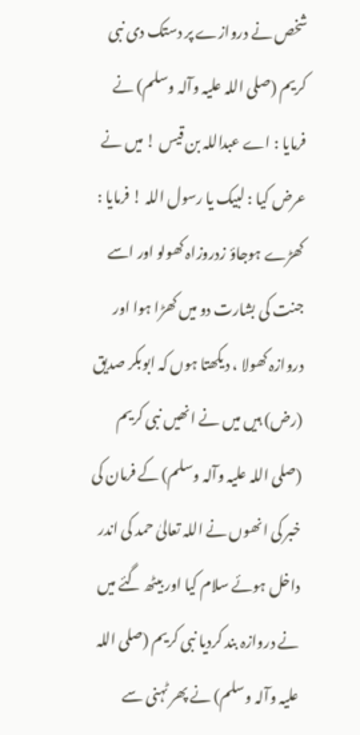شخص نے دروازے پر دستک دی نبی کریم (صلی اللہ علیہ وآلہ وسلم) نے فرمایا : اے عبداللہ بن قیس ! میں نے عرض کیا : لبیک یا رسول اللہ ! فرمایا : کھڑے ہوجاؤ زدروزاہ کھولو اور اسے جنت کی بشارت دو میں کھڑا ہوا اور دروازہ کھولا ، دیکھتا ہوں کہ ابوبکر صدیق (رض) ہیں میں نے انھیں نبی کریم (صلی اللہ علیہ وآلہ وسلم) کے فرمان کی خبر کی انھوں نے اللہ تعالیٰ حمد کی اندر داخل ہوئے سلام کیا اور بیٹھ گئے میں نے دروازہ بند کردیا نبی کریم (صلی اللہ علیہ وآلہ وسلم) نے پھر ٹہنی سے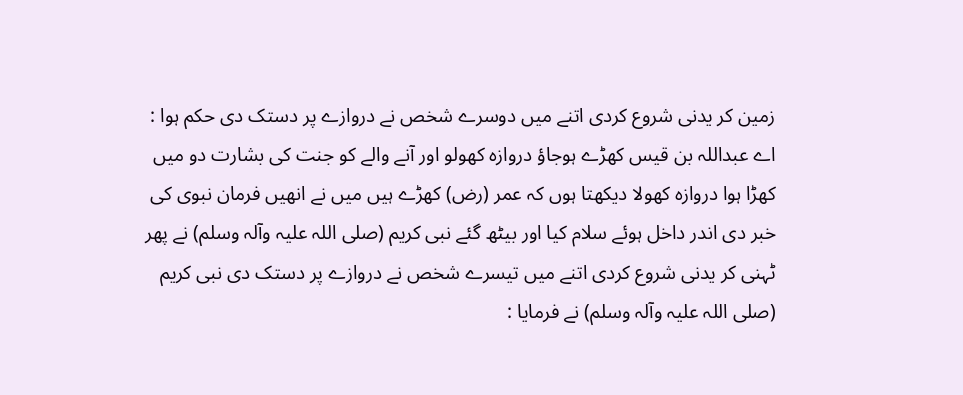زمین کر یدنی شروع کردی اتنے میں دوسرے شخص نے دروازے پر دستک دی حکم ہوا : اے عبداللہ بن قیس کھڑے ہوجاؤ دروازہ کھولو اور آنے والے کو جنت کی بشارت دو میں کھڑا ہوا دروازہ کھولا دیکھتا ہوں کہ عمر (رض) کھڑے ہیں میں نے انھیں فرمان نبوی کی خبر دی اندر داخل ہوئے سلام کیا اور بیٹھ گئے نبی کریم (صلی اللہ علیہ وآلہ وسلم) نے پھر ٹہنی کر یدنی شروع کردی اتنے میں تیسرے شخص نے دروازے پر دستک دی نبی کریم (صلی اللہ علیہ وآلہ وسلم) نے فرمایا :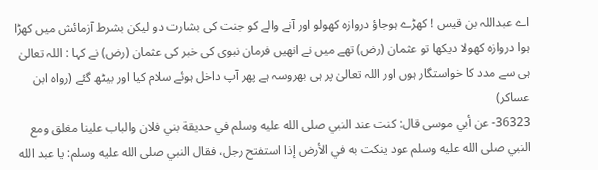اے عبداللہ بن قیس ! کھڑے ہوجاؤ دروازہ کھولو اور آنے والے کو جنت کی بشارت دو لیکن بشرط آزمائش میں کھڑا ہوا دروازہ کھولا دیکھا تو عثمان (رض) تھے میں نے انھیں فرمان نبوی کی خبر کی عثمان (رض) نے کہا : اللہ تعالیٰ ہی سے مدد کا خواستگار ہوں اور اللہ تعالیٰ پر ہی بھروسہ ہے پھر آپ داخل ہوئے سلام کیا اور بیٹھ گئے (رواہ ابن عساکر)
36323- عن أبي موسى قال: كنت عند النبي صلى الله عليه وسلم في حديقة بني فلان والباب علينا مغلق ومع النبي صلى الله عليه وسلم عود ينكت به في الأرض إذا استفتح رجل، فقال النبي صلى الله عليه وسلم: يا عبد الله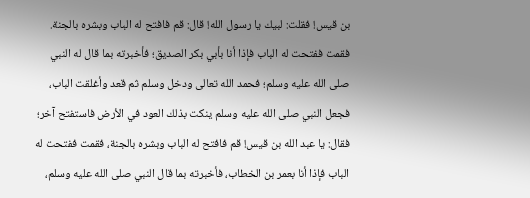بن قيس! فقلت: لبيك يا رسول الله! قال: قم فافتح له الباب وبشره بالجنة. فقمت ففتحت له الباب فإذا أنا بأبي بكر الصديق؛ فأخبرته بما قال له النبي صلى الله عليه وسلم؛ فحمد الله تعالى ودخل وسلم ثم قعد وأغلقت الباب، فجعل النبي صلى الله عليه وسلم ينكت بذلك العود في الأرض فاستفتح آخر؛ فقال: يا عبد الله بن قيس! قم فافتح له الباب وبشره بالجنة، فقمت ففتحت له الباب فإذا أنا بعمر بن الخطاب، فأخبرته بما قال النبي صلى الله عليه وسلم،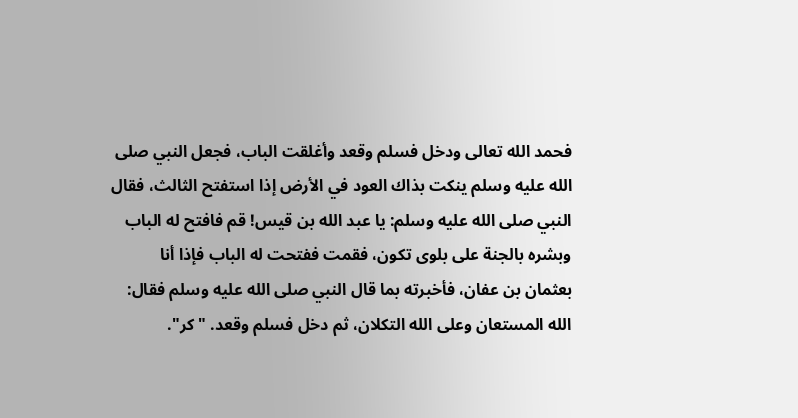فحمد الله تعالى ودخل فسلم وقعد وأغلقت الباب، فجعل النبي صلى الله عليه وسلم ينكت بذاك العود في الأرض إذا استفتح الثالث، فقال النبي صلى الله عليه وسلم: يا عبد الله بن قيس! قم فافتح له الباب وبشره بالجنة على بلوى تكون، فقمت ففتحت له الباب فإذا أنا بعثمان بن عفان، فأخبرته بما قال النبي صلى الله عليه وسلم فقال: الله المستعان وعلى الله التكلان، ثم دخل فسلم وقعد. "كر".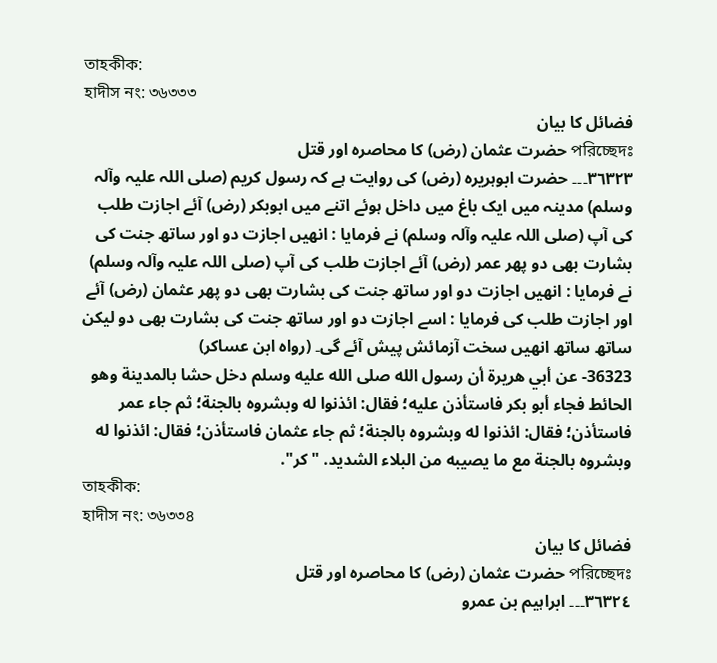তাহকীক:
হাদীস নং: ৩৬৩৩৩
فضائل کا بیان
পরিচ্ছেদঃ حضرت عثمان (رض) کا محاصرہ اور قتل
٣٦٣٢٣۔۔۔ حضرت ابوہریرہ (رض) کی روایت ہے کہ رسول کریم (صلی اللہ علیہ وآلہ وسلم) مدینہ میں ایک باغ میں داخل ہوئے اتنے میں ابوبکر (رض) آئے اجازت طلب کی آپ (صلی اللہ علیہ وآلہ وسلم) نے فرمایا : انھیں اجازت دو اور ساتھ جنت کی بشارت بھی دو پھر عمر (رض) آئے اجازت طلب کی آپ (صلی اللہ علیہ وآلہ وسلم) نے فرمایا : انھیں اجازت دو اور ساتھ جنت کی بشارت بھی دو پھر عثمان (رض) آئے اور اجازت طلب کی فرمایا : اسے اجازت دو اور ساتھ جنت کی بشارت بھی دو لیکن ساتھ ساتھ انھیں سخت آزمائش پیش آئے گی۔ (رواہ ابن عساکر)
36323- عن أبي هريرة أن رسول الله صلى الله عليه وسلم دخل حشا بالمدينة وهو الحائط فجاء أبو بكر فاستأذن عليه؛ فقال: ائذنوا له وبشروه بالجنة؛ ثم جاء عمر فاستأذن؛ فقال: ائذنوا له وبشروه بالجنة؛ ثم جاء عثمان فاستأذن؛ فقال: ائذنوا له وبشروه بالجنة مع ما يصيبه من البلاء الشديد. "كر".
তাহকীক:
হাদীস নং: ৩৬৩৩৪
فضائل کا بیان
পরিচ্ছেদঃ حضرت عثمان (رض) کا محاصرہ اور قتل
٣٦٣٢٤۔۔۔ ابراہیم بن عمرو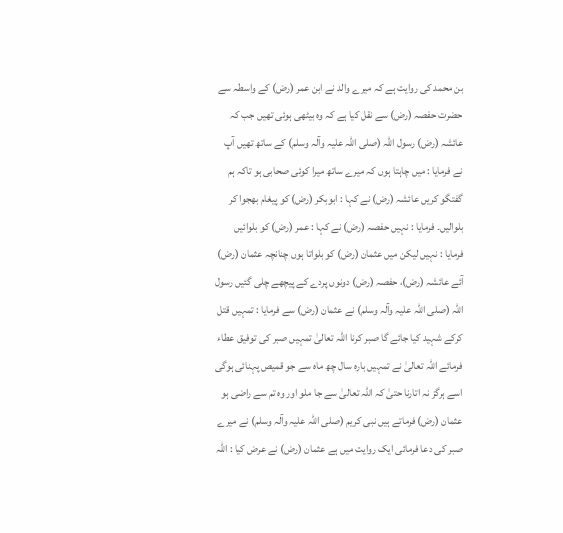بن محمد کی روایت ہے کہ میرے والد نے ابن عمر (رض) کے واسطہ سے حضرت حفصہ (رض) سے نقل کیا ہے کہ وہ بیٹھی ہوئی تھیں جب کہ عائشہ (رض) رسول اللہ (صلی اللہ علیہ وآلہ وسلم) کے ساتھ تھیں آپ نے فرمایا : میں چاہتا ہوں کہ میرے ساتھ میرا کوئی صحابی ہو تاکہ ہم گفتگو کریں عائشہ (رض) نے کہا : ابوبکر (رض) کو پیغام بھجوا کر بلوالیں۔ فرمایا : نہیں حفصہ (رض) نے کہا : عمر (رض) کو بلوائیں فرمایا : نہیں لیکن میں عثمان (رض) کو بلواتا ہوں چنانچہ عثمان (رض) آئے عائشہ (رض)، حفصہ (رض) دونوں پردے کے پیچھے چلی گئیں رسول اللہ (صلی اللہ علیہ وآلہ وسلم) نے عثمان (رض) سے فرمایا : تمہیں قتل کرکے شہید کیا جائے گا صبر کرنا اللہ تعالیٰ تمہیں صبر کی توفیق عطاء فرمائے اللہ تعالیٰ نے تمہیں بارہ سال چھ ماہ سے جو قمیص پہنائی ہوگی اسے ہرگز نہ اتارنا حتیٰ کہ اللہ تعالیٰ سے جا ملو اور وہ تم سے راضی ہو عثمان (رض) فرماتے ہیں نبی کریم (صلی اللہ علیہ وآلہ وسلم) نے میرے صبر کی دعا فرمائی ایک روایت میں ہے عثمان (رض) نے عرض کیا : اللہ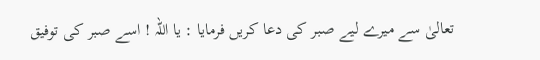تعالیٰ سے میرے لیے صبر کی دعا کریں فرمایا : یا اللہ ! اسے صبر کی توفیق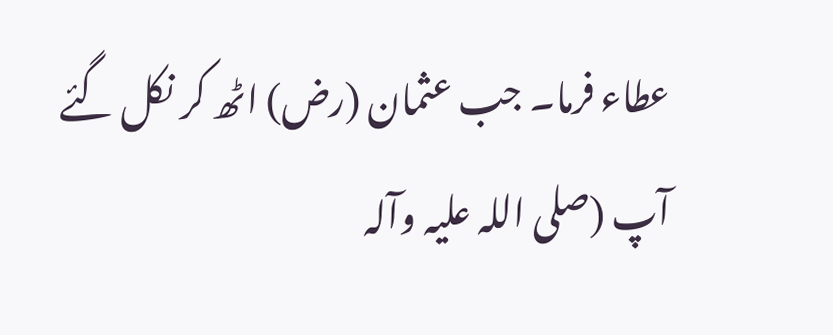عطاء فرما۔ جب عثمان (رض) اٹھ کر نکل گئے آپ (صلی اللہ علیہ وآلہ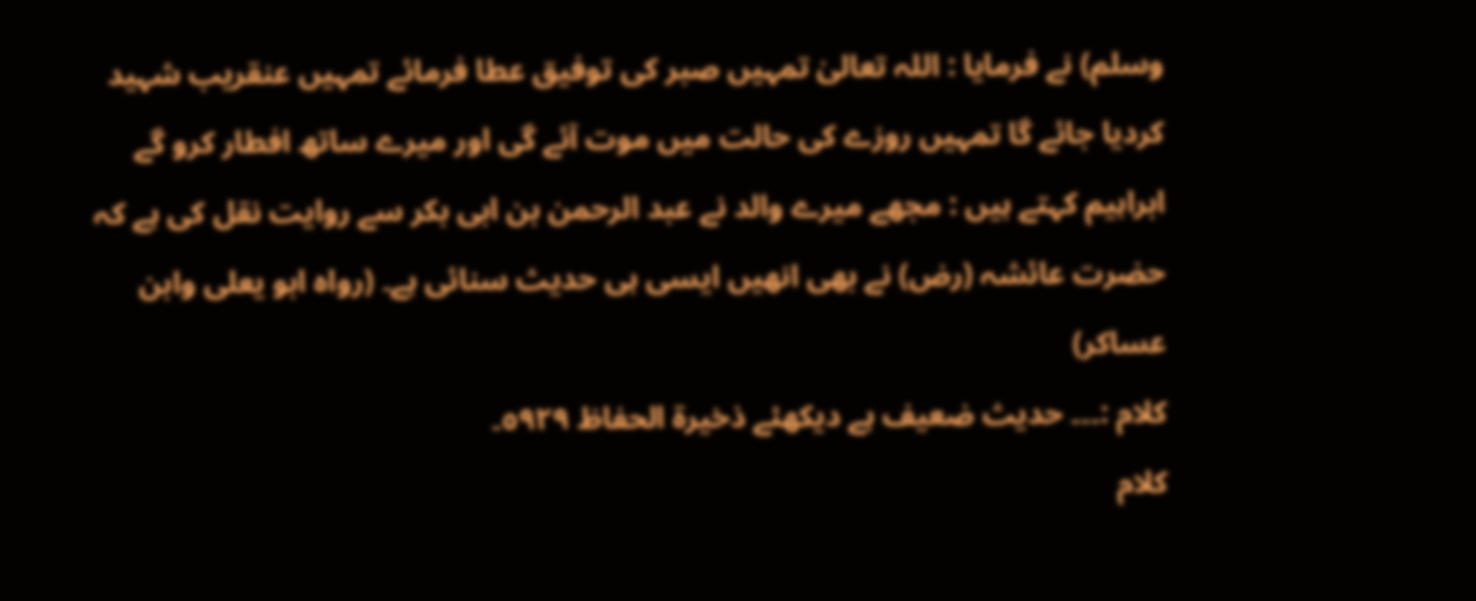وسلم) نے فرمایا : اللہ تعالیٰ تمہیں صبر کی توفیق عطا فرمائے تمہیں عنقریب شہید کردیا جائے گا تمہیں روزے کی حالت میں موت آئے گی اور میرے ساتھ افطار کرو گے ابراہیم کہتے ہیں : مجھے میرے والد نے عبد الرحمن بن ابی بکر سے روایت نقل کی ہے کہ حضرت عائشہ (رض) نے بھی انھیں ایسی ہی حدیث سنائی ہے۔ (رواہ ابو یعلی وابن عساکر)
کلام :۔۔۔ حدیث ضعیف ہے دیکھئے ذخیرۃ الحفاظ ٥٩٢٩۔
کلام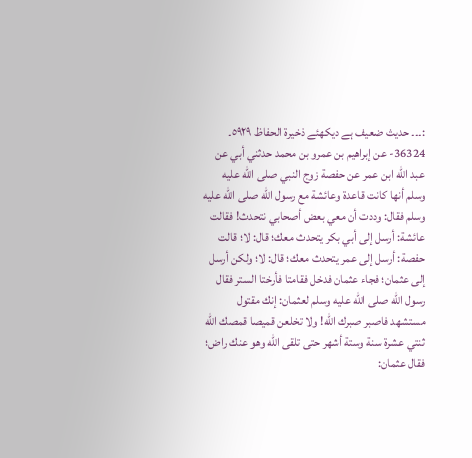:۔۔۔ حدیث ضعیف ہے دیکھئے ذخیرۃ الحفاظ ٥٩٢٩۔
36324- عن إبراهيم بن عمرو بن محمد حدثني أبي عن عبد الله ابن عمر عن حفصة زوج النبي صلى الله عليه وسلم أنها كانت قاعدة وعائشة مع رسول الله صلى الله عليه وسلم فقال: وددت أن معي بعض أصحابي نتحدث! فقالت عائشة: أرسل إلى أبي بكر يتحدث معك؛ قال: لا؛ قالت حفصة: أرسل إلى عمر يتحدث معك؛ قال: لا؛ ولكن أرسل إلى عثمان؛ فجاء عثمان فدخل فقامتا فأرختا الستر فقال رسول الله صلى الله عليه وسلم لعثمان: إنك مقتول مستشهد فاصبر صبرك الله! ولا تخلعن قميصا قمصك الله ثنتي عشرة سنة وستة أشهر حتى تلقى الله وهو عنك راض؛ فقال عثمان: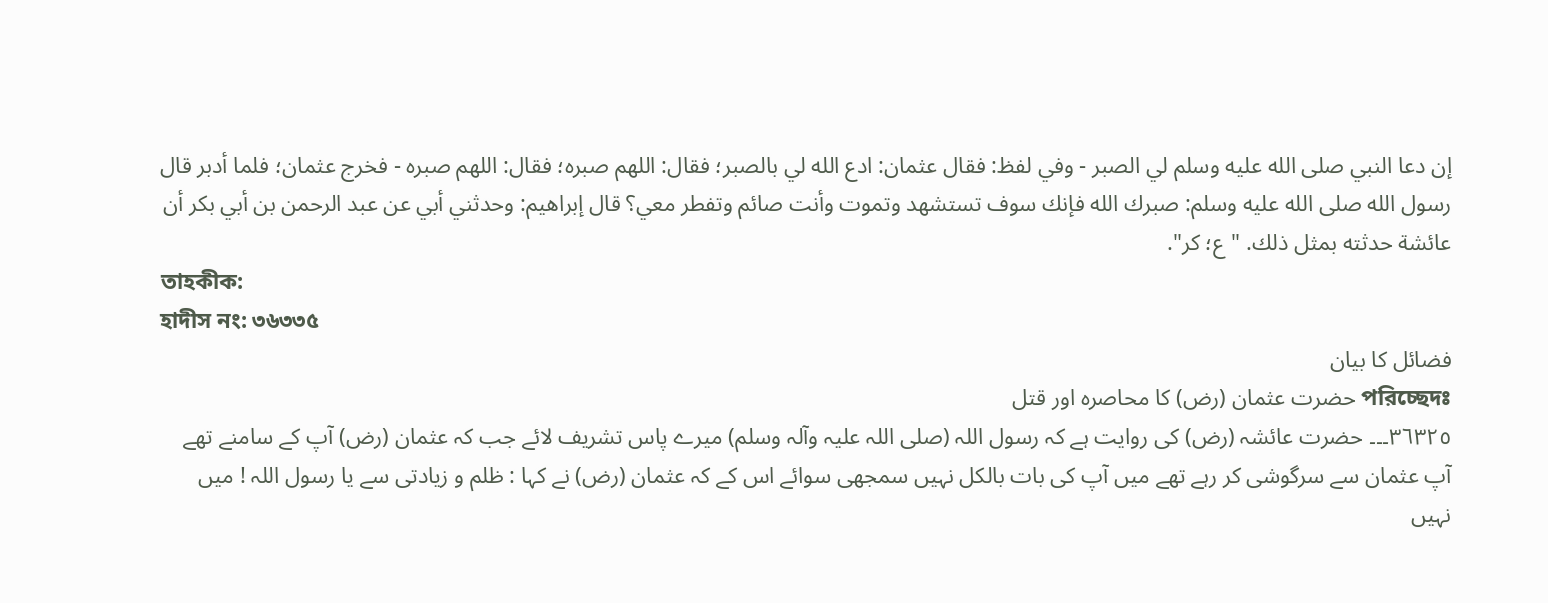إن دعا النبي صلى الله عليه وسلم لي الصبر - وفي لفظ: فقال عثمان: ادع الله لي بالصبر؛ فقال: اللهم صبره؛ فقال: اللهم صبره - فخرج عثمان؛ فلما أدبر قال رسول الله صلى الله عليه وسلم: صبرك الله فإنك سوف تستشهد وتموت وأنت صائم وتفطر معي؟ قال إبراهيم: وحدثني أبي عن عبد الرحمن بن أبي بكر أن عائشة حدثته بمثل ذلك. "ع؛ كر".
তাহকীক:
হাদীস নং: ৩৬৩৩৫
فضائل کا بیان
পরিচ্ছেদঃ حضرت عثمان (رض) کا محاصرہ اور قتل
٣٦٣٢٥۔۔۔ حضرت عائشہ (رض) کی روایت ہے کہ رسول اللہ (صلی اللہ علیہ وآلہ وسلم) میرے پاس تشریف لائے جب کہ عثمان (رض) آپ کے سامنے تھے آپ عثمان سے سرگوشی کر رہے تھے میں آپ کی بات بالکل نہیں سمجھی سوائے اس کے کہ عثمان (رض) نے کہا : ظلم و زیادتی سے یا رسول اللہ ! میں نہیں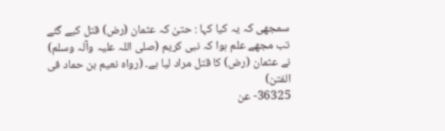سمجھی کہ یہ کیا کہا : حتیٰ کہ عثمان (رض) قتل کیے گئے تب مجھے علم ہوا کہ نبی کریم (صلی اللہ علیہ وآلہ وسلم) نے عثمان (رض) کا قتل مراد لیا ہے۔ (رواہ نعیم بن حماد فی الفتن)
36325- عن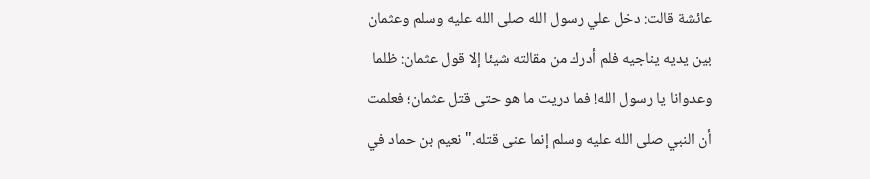عائشة قالت: دخل علي رسول الله صلى الله عليه وسلم وعثمان بين يديه يناجيه فلم أدرك من مقالته شيئا إلا قول عثمان: ظلما وعدوانا يا رسول الله! فما دريت ما هو حتى قتل عثمان؛ فعلمت أن النبي صلى الله عليه وسلم إنما عنى قتله."نعيم بن حماد في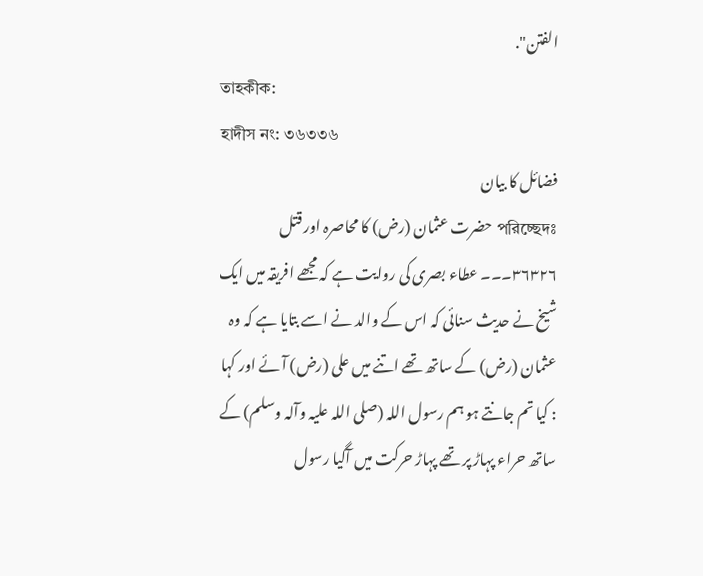الفتن".
তাহকীক:
হাদীস নং: ৩৬৩৩৬
فضائل کا بیان
পরিচ্ছেদঃ حضرت عثمان (رض) کا محاصرہ اور قتل
٣٦٣٢٦۔۔۔ عطاء بصری کی روایت ہے کہ مجھے افریقہ میں ایک شیخ نے حدیث سنائی کہ اس کے والد نے اسے بتایا ہے کہ وہ عثمان (رض) کے ساتھ تھے اتنے میں علی (رض) آئے اور کہا : کیا تم جانتے ہو ہم رسول اللہ (صلی اللہ علیہ وآلہ وسلم) کے ساتھ حراء پہاڑ پر تھے پہاڑ حرکت میں آگیا رسول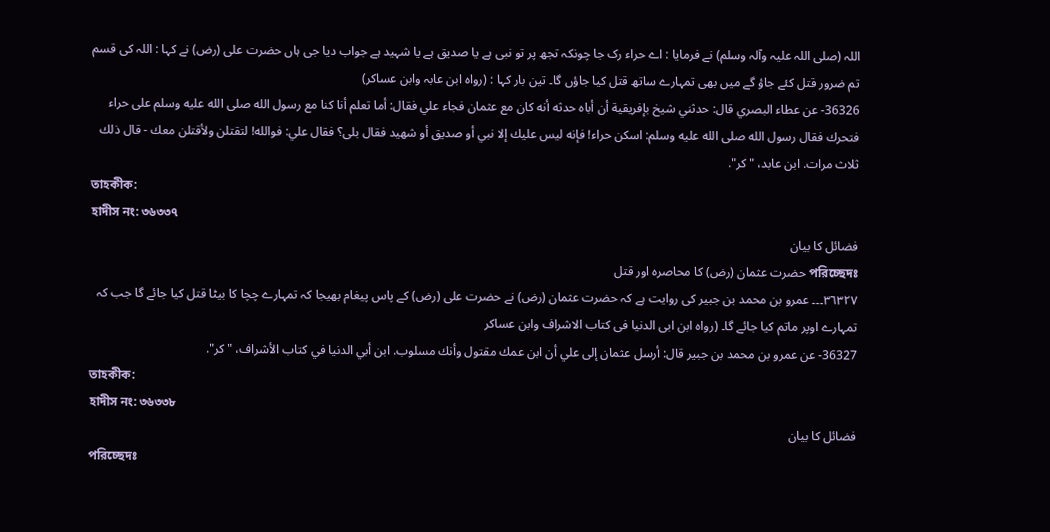اللہ (صلی اللہ علیہ وآلہ وسلم) نے فرمایا : اے حراء رک جا چونکہ تجھ پر تو نبی ہے یا صدیق ہے یا شہید ہے جواب دیا جی ہاں حضرت علی (رض) نے کہا : اللہ کی قسم تم ضرور قتل کئے جاؤ گے میں بھی تمہارے ساتھ قتل کیا جاؤں گا۔ تین بار کہا : (رواہ ابن عابہ وابن عساکر)
36326- عن عطاء البصري قال: حدثني شيخ بإفريقية أن أباه حدثه أنه كان مع عثمان فجاء علي فقال: أما تعلم أنا كنا مع رسول الله صلى الله عليه وسلم على حراء فتحرك فقال رسول الله صلى الله عليه وسلم: اسكن حراء! فإنه ليس عليك إلا نبي أو صديق أو شهيد فقال بلى؟ فقال علي: فوالله! لتقتلن ولأقتلن معك - قال ذلك ثلاث مرات. ابن عابد، "كر".
তাহকীক:
হাদীস নং: ৩৬৩৩৭
فضائل کا بیان
পরিচ্ছেদঃ حضرت عثمان (رض) کا محاصرہ اور قتل
٣٦٣٢٧۔۔۔ عمرو بن محمد بن جبیر کی روایت ہے کہ حضرت عثمان (رض) نے حضرت علی (رض) کے پاس پیغام بھیجا کہ تمہارے چچا کا بیٹا قتل کیا جائے گا جب کہ تمہارے اوپر ماتم کیا جائے گا۔ (رواہ ابن ابی الدنیا فی کتاب الاشراف وابن عساکر
36327- عن عمرو بن محمد بن جبير قال: أرسل عثمان إلى علي أن ابن عمك مقتول وأنك مسلوب. ابن أبي الدنيا في كتاب الأشراف، "كر".
তাহকীক:
হাদীস নং: ৩৬৩৩৮
فضائل کا بیان
পরিচ্ছেদঃ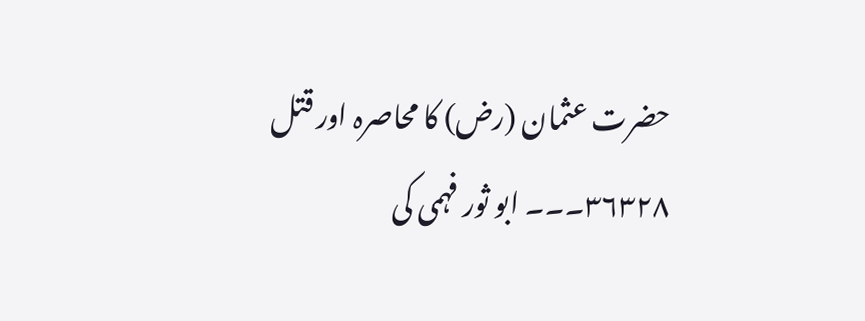حضرت عثمان (رض) کا محاصرہ اور قتل
٣٦٣٢٨۔۔۔ ابو ثور فہمی کی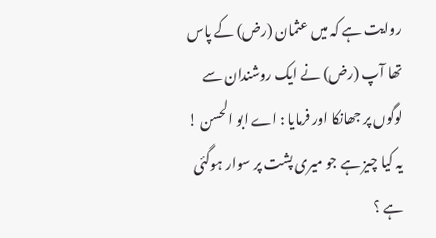روایت ہے کہ میں عثمان (رض) کے پاس تھا آپ (رض) نے ایک روشندان سے لوگوں پر جھانکا اور فرمایا : اے ابو الحسن ! یہ کیا چیز ہے جو میری پشت پر سوار ہوگئی ہے ؟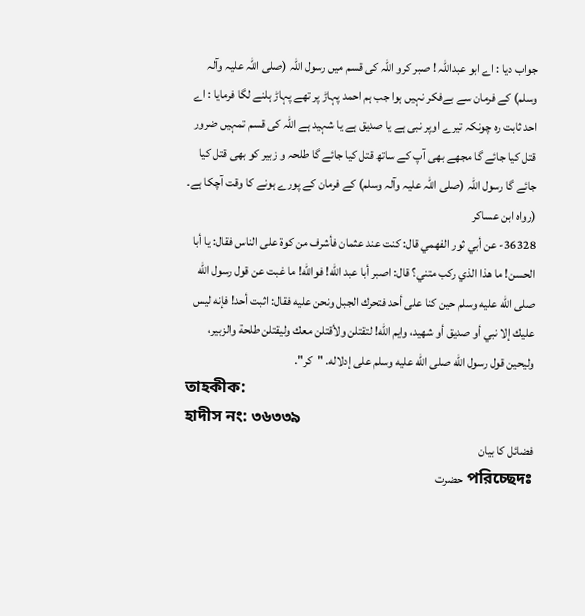جواب دیا : اے ابو عبداللہ ! صبر کرو اللہ کی قسم میں رسول اللہ (صلی اللہ علیہ وآلہ وسلم) کے فرمان سے بےفکر نہیں ہوا جب ہم احمد پہاڑ پر تھے پہاڑ ہلنے لگا فرمایا : اے احد ثابت رہ چونکہ تیرے اوپر نبی ہے یا صدیق ہے یا شہید ہے اللہ کی قسم تمہیں ضرور قتل کیا جائے گا مجھے بھی آپ کے ساتھ قتل کیا جائے گا طلحہ و زبیر کو بھی قتل کیا جائے گا رسول اللہ (صلی اللہ علیہ وآلہ وسلم) کے فرمان کے پورے ہونے کا وقت آچکا ہے۔ (رواہ ابن عساکر
36328- عن أبي ثور الفهمي قال: كنت عند عثمان فأشرف من كوة على الناس فقال: يا أبا الحسن! ما هذا الذي ركب متني؟ قال: اصبر أبا عبد الله! فوالله! ما غبت عن قول رسول الله صلى الله عليه وسلم حين كنا على أحد فتحرك الجبل ونحن عليه فقال: اثبت أحد! فإنه ليس عليك إلا نبي أو صديق أو شهيد، وايم الله! لتقتلن ولأقتلن معك وليقتلن طلحة والزبير، وليحين قول رسول الله صلى الله عليه وسلم على إدلاله. "كر".
তাহকীক:
হাদীস নং: ৩৬৩৩৯
فضائل کا بیان
পরিচ্ছেদঃ حضرت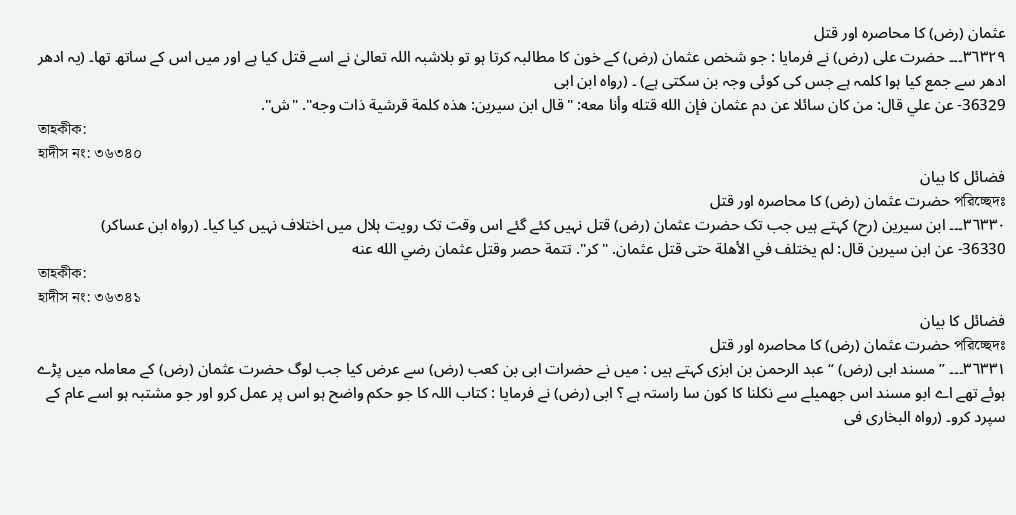عثمان (رض) کا محاصرہ اور قتل
٣٦٣٢٩۔۔۔ حضرت علی (رض) نے فرمایا : جو شخص عثمان (رض) کے خون کا مطالبہ کرتا ہو تو بلاشبہ اللہ تعالیٰ نے اسے قتل کیا ہے اور میں اس کے ساتھ تھا۔ (یہ ادھر ادھر سے جمع کیا ہوا کلمہ ہے جس کی کوئی وجہ بن سکتی ہے) ۔ (رواہ ابن ابی
36329- عن علي قال: من كان سائلا عن دم عثمان فإن الله قتله وأنا معه: "قال ابن سيرين: هذه كلمة قرشية ذات وجه". "ش".
তাহকীক:
হাদীস নং: ৩৬৩৪০
فضائل کا بیان
পরিচ্ছেদঃ حضرت عثمان (رض) کا محاصرہ اور قتل
٣٦٣٣٠۔۔۔ ابن سیرین (رح) کہتے ہیں جب تک حضرت عثمان (رض) قتل نہیں کئے گئے اس وقت تک رویت ہلال میں اختلاف نہیں کیا کیا۔ (رواہ ابن عساکر)
36330- عن ابن سيرين قال: لم يختلف في الأهلة حتى قتل عثمان. "كر". تتمة حصر وقتل عثمان رضي الله عنه
তাহকীক:
হাদীস নং: ৩৬৩৪১
فضائل کا بیان
পরিচ্ছেদঃ حضرت عثمان (رض) کا محاصرہ اور قتل
٣٦٣٣١۔۔۔ ” مسند ابی (رض) “ عبد الرحمن بن ابزی کہتے ہیں : میں نے حضرات ابی بن کعب (رض) سے عرض کیا جب لوگ حضرت عثمان (رض) کے معاملہ میں پڑے ہوئے تھے اے ابو مسند اس جھمیلے سے نکلنا کا کون سا راستہ ہے ؟ ابی (رض) نے فرمایا : کتاب اللہ کا جو حکم واضح ہو اس پر عمل کرو اور جو مشتبہ ہو اسے عام کے سپرد کرو۔ (رواہ البخاری فی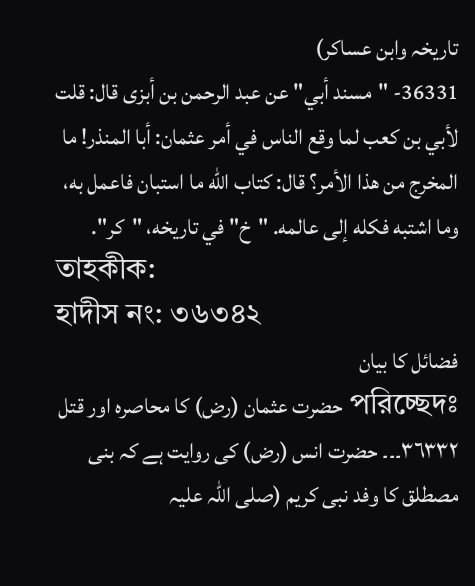تاریخہ وابن عساکر)
36331- "مسند أبي" عن عبد الرحمن بن أبزى قال: قلت لأبي بن كعب لما وقع الناس في أمر عثمان: أبا المنذر! ما المخرج من هذا الأمر؟ قال: كتاب الله ما استبان فاعمل به، وما اشتبه فكله إلى عالمه. "خ" في تاريخه، "كر".
তাহকীক:
হাদীস নং: ৩৬৩৪২
فضائل کا بیان
পরিচ্ছেদঃ حضرت عثمان (رض) کا محاصرہ اور قتل
٣٦٣٣٢۔۔۔ حضرت انس (رض) کی روایت ہے کہ بنی مصطلق کا وفد نبی کریم (صلی اللہ علیہ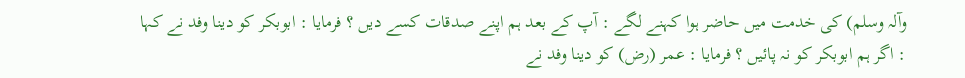وآلہ وسلم) کی خدمت میں حاضر ہوا کہنے لگے : آپ کے بعد ہم اپنے صدقات کسے دیں ؟ فرمایا : ابوبکر کو دینا وفد نے کہا : اگر ہم ابوبکر کو نہ پائیں ؟ فرمایا : عمر (رض) کو دینا وفد نے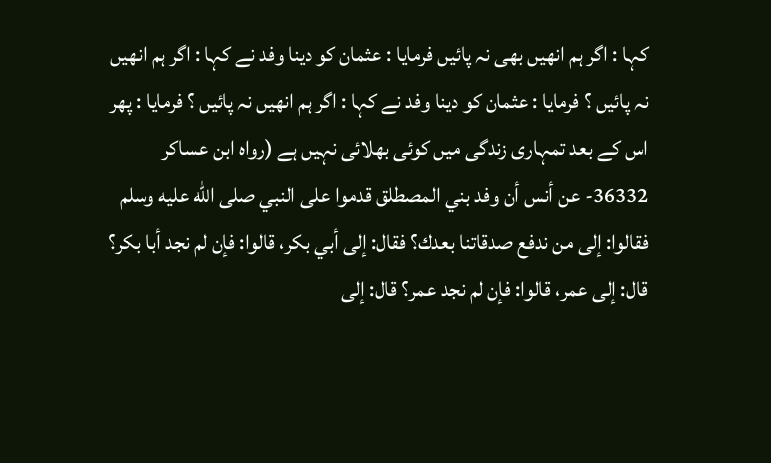کہا : اگر ہم انھیں بھی نہ پائیں فرمایا : عثمان کو دینا وفد نے کہا : اگر ہم انھیں نہ پائیں ؟ فرمایا : عثمان کو دینا وفد نے کہا : اگر ہم انھیں نہ پائیں ؟ فرمایا : پھر اس کے بعد تمہاری زندگی میں کوئی بھلائی نہیں ہے (رواہ ابن عساکر
36332- عن أنس أن وفد بني المصطلق قدموا على النبي صلى الله عليه وسلم فقالوا: إلى من ندفع صدقاتنا بعدك؟ فقال: إلى أبي بكر، قالوا: فإن لم نجد أبا بكر؟ قال: إلى عمر، قالوا: فإن لم نجد عمر؟ قال: إلى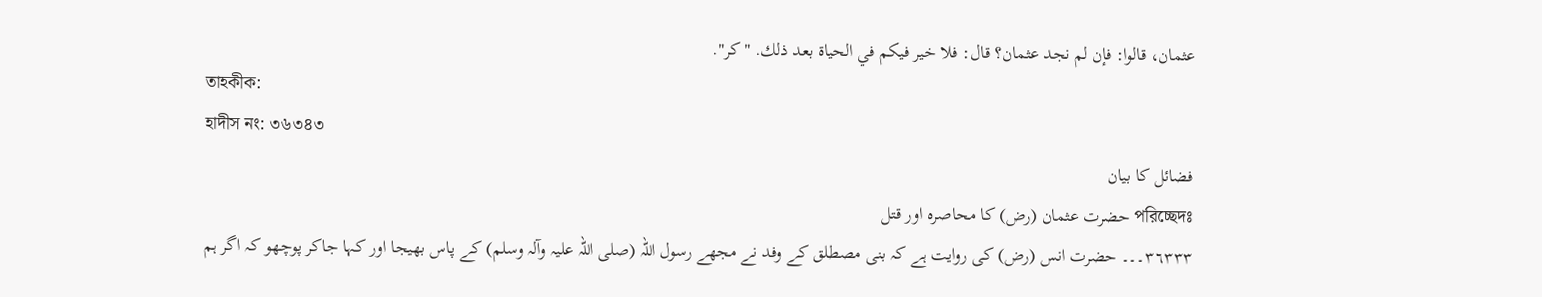عثمان، قالوا: فإن لم نجد عثمان؟ قال: فلا خير فيكم في الحياة بعد ذلك. "كر".
তাহকীক:
হাদীস নং: ৩৬৩৪৩
فضائل کا بیان
পরিচ্ছেদঃ حضرت عثمان (رض) کا محاصرہ اور قتل
٣٦٣٣٣۔۔۔ حضرت انس (رض) کی روایت ہے کہ بنی مصطلق کے وفد نے مجھے رسول اللہ (صلی اللہ علیہ وآلہ وسلم) کے پاس بھیجا اور کہا جاکر پوچھو کہ اگر ہم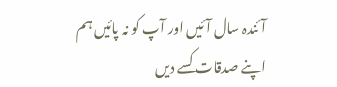آئندہ سال آئیں اور آپ کو نہ پائیں ہم اپنے صدقات کسے دیں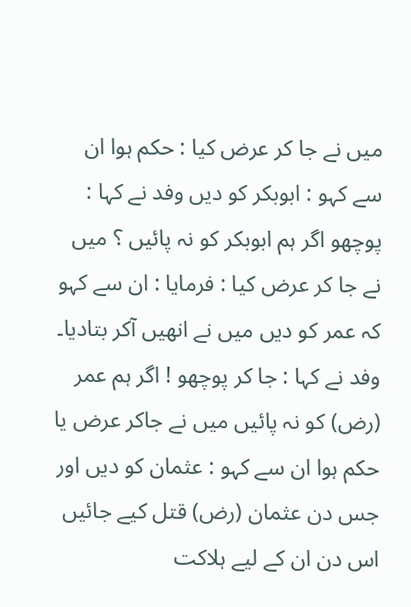میں نے جا کر عرض کیا : حکم ہوا ان سے کہو : ابوبکر کو دیں وفد نے کہا : پوچھو اگر ہم ابوبکر کو نہ پائیں ؟ میں نے جا کر عرض کیا : فرمایا : ان سے کہو کہ عمر کو دیں میں نے انھیں آکر بتادیا۔ وفد نے کہا : جا کر پوچھو ! اگر ہم عمر (رض) کو نہ پائیں میں نے جاکر عرض یا حکم ہوا ان سے کہو : عثمان کو دیں اور جس دن عثمان (رض) قتل کیے جائیں اس دن ان کے لیے ہلاکت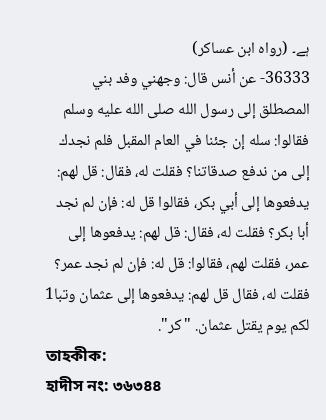ہے۔ (رواہ ابن عساکر)
36333- عن أنس قال: وجهني وفد بني المصطلق إلى رسول الله صلى الله عليه وسلم فقالوا: سله إن جئنا في العام المقبل فلم نجدك إلى من ندفع صدقاتنا؟ فقلت له، فقال: قل لهم: يدفعوها إلى أبي بكر، فقالوا قل له: فإن لم نجد أبا بكر؟ فقلت له، فقال: قل لهم: يدفعوها إلى عمر، فقلت لهم، فقالوا: قل له: فإن لم نجد عمر؟ فقلت له، فقال قل لهم: يدفعوها إلى عثمان وتبا1 لكم يوم يقتل عثمان. "كر".
তাহকীক:
হাদীস নং: ৩৬৩৪৪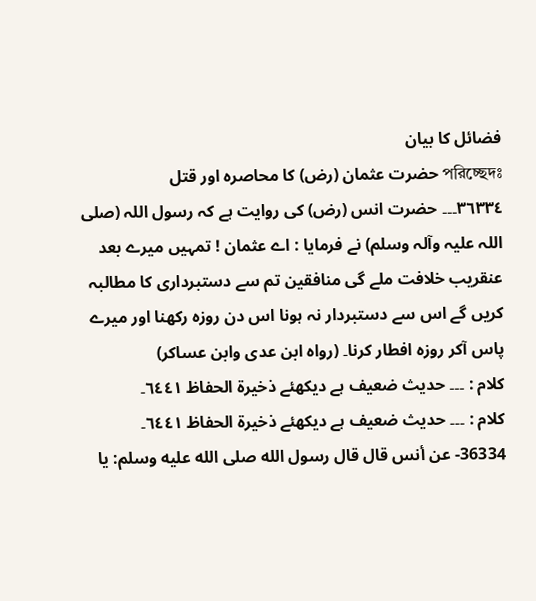فضائل کا بیان
পরিচ্ছেদঃ حضرت عثمان (رض) کا محاصرہ اور قتل
٣٦٣٣٤۔۔۔ حضرت انس (رض) کی روایت ہے کہ رسول اللہ (صلی اللہ علیہ وآلہ وسلم) نے فرمایا : اے عثمان ! تمہیں میرے بعد عنقریب خلافت ملے گی منافقین تم سے دستبرداری کا مطالبہ کریں گے اس سے دستبردار نہ ہونا اس دن روزہ رکھنا اور میرے پاس آکر روزہ افطار کرنا۔ (رواہ ابن عدی وابن عساکر)
کلام : ۔۔۔ حدیث ضعیف ہے دیکھئے ذخیرۃ الحفاظ ٦٤٤١۔
کلام : ۔۔۔ حدیث ضعیف ہے دیکھئے ذخیرۃ الحفاظ ٦٤٤١۔
36334- عن أنس قال قال رسول الله صلى الله عليه وسلم: يا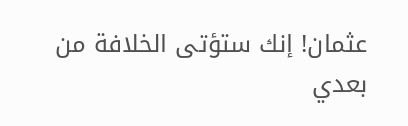عثمان! إنك ستؤتى الخلافة من بعدي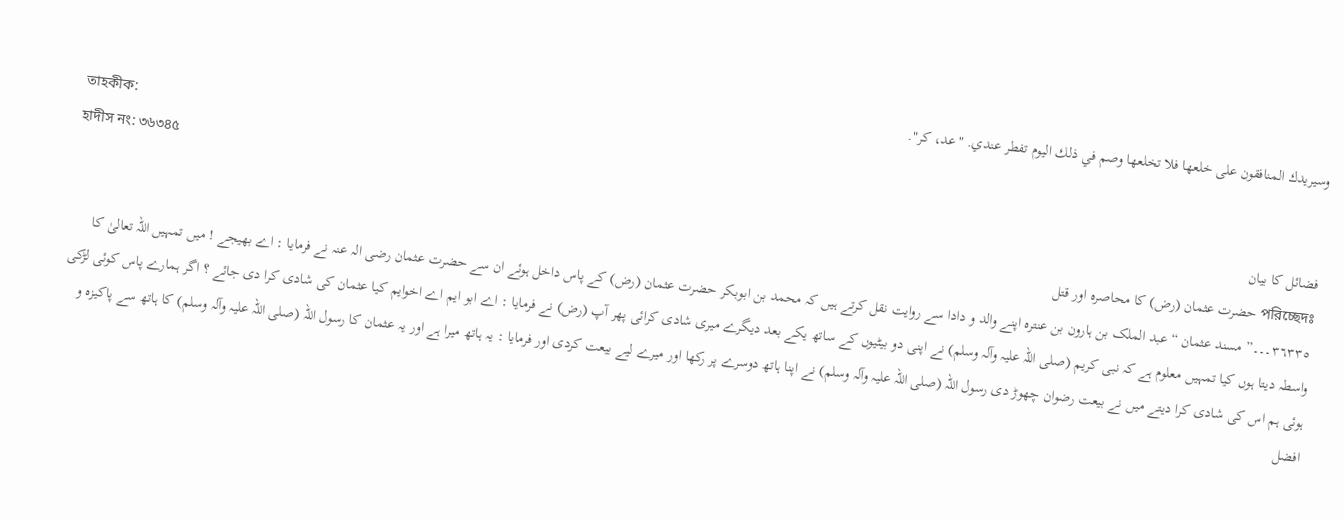وسيريدك المنافقون على خلعها فلا تخلعها وصم في ذلك اليوم تفطر عندي. "عد، كر".
তাহকীক:
হাদীস নং: ৩৬৩৪৫
فضائل کا بیان
পরিচ্ছেদঃ حضرت عثمان (رض) کا محاصرہ اور قتل
٣٦٣٣٥۔۔۔” مسند عثمان “ عبد الملک بن ہارون بن عنترہ اپنے والد و دادا سے روایت نقل کرتے ہیں کہ محمد بن ابوبکر حضرت عثمان (رض) کے پاس داخل ہوئے ان سے حضرت عثمان رضی الہ عنہ نے فرمایا : اے بھیجے ! میں تمہیں اللہ تعالیٰ کا واسطہ دیتا ہوں کیا تمہیں معلوم ہے کہ نبی کریم (صلی اللہ علیہ وآلہ وسلم) نے اپنی دو بیٹیوں کے ساتھ یکے بعد دیگرے میری شادی کرائی پھر آپ (رض) نے فرمایا : اے ابو ایم اے اخوایم کیا عثمان کی شادی کرا دی جائے ؟ اگر ہمارے پاس کوئی لڑکی ہوئی ہم اس کی شادی کرا دیتے میں نے بیعت رضوان چھوڑ دی رسول اللہ (صلی اللہ علیہ وآلہ وسلم) نے اپنا ہاتھ دوسرے پر رکھا اور میرے لیے بیعت کردی اور فرمایا : یہ ہاتھ میرا ہے اور یہ عثمان کا رسول اللہ (صلی اللہ علیہ وآلہ وسلم) کا ہاتھ سے پاکیزہ و افضل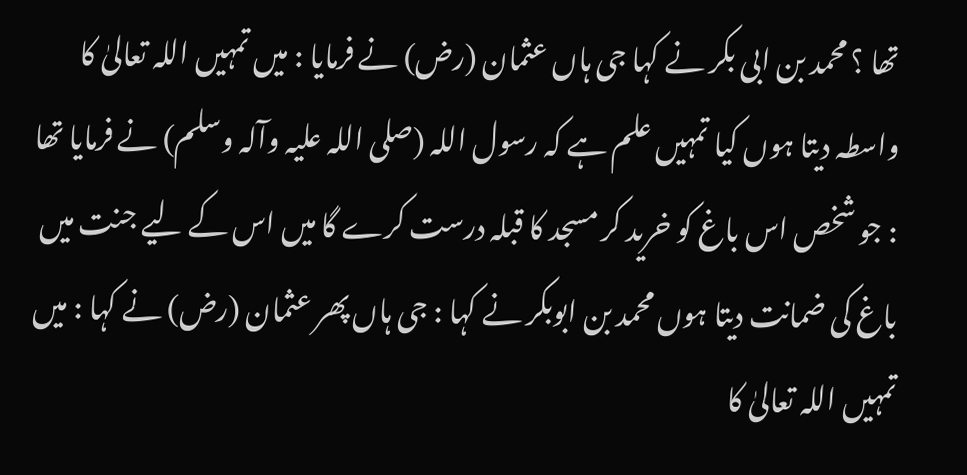تھا ؟ محمد بن ابی بکر نے کہا جی ہاں عثمان (رض) نے فرمایا : میں تمہیں اللہ تعالیٰ کا واسطہ دیتا ہوں کیا تمہیں علم ہے کہ رسول اللہ (صلی اللہ علیہ وآلہ وسلم) نے فرمایا تھا : جو شخص اس باغ کو خرید کر مسجد کا قبلہ درست کرے گا میں اس کے لیے جنت میں باغ کی ضمانت دیتا ہوں محمد بن ابوبکر نے کہا : جی ہاں پھر عثمان (رض) نے کہا : میں تمہیں اللہ تعالیٰ کا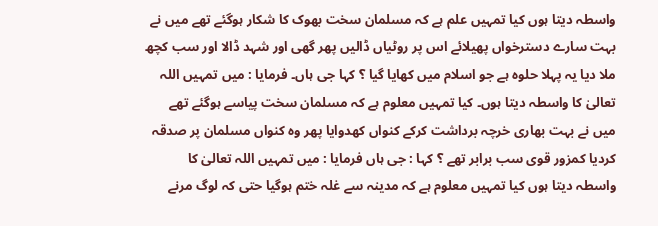واسطہ دیتا ہوں کیا تمہیں علم ہے کہ مسلمان سخت بھوک کا شکار ہوگئے تھے میں نے بہت سارے دسترخواں پھیلائے اس پر روٹیاں ڈالیں پھر گھی اور شہد ڈالا اور سب کچھ ملا دیا یہ پہلا حلوہ ہے جو اسلام میں کھایا گیا ؟ کہا جی ہاں۔ فرمایا : میں تمہیں اللہ تعالیٰ کا واسطہ دیتا ہوں۔ کیا تمہیں معلوم ہے کہ مسلمان سخت پیاسے ہوگئے تھے میں نے بہت بھاری خرچہ برداشت کرکے کنواں کھدوایا پھر وہ کنواں مسلمان پر صدقہ کردیا کمزور قوی سب برابر تھے ؟ کہا : جی ہاں فرمایا : میں تمہیں اللہ تعالیٰ کا واسطہ دیتا ہوں کیا تمہیں معلوم ہے کہ مدینہ سے غلہ ختم ہوگیا حتی کہ لوگ مرنے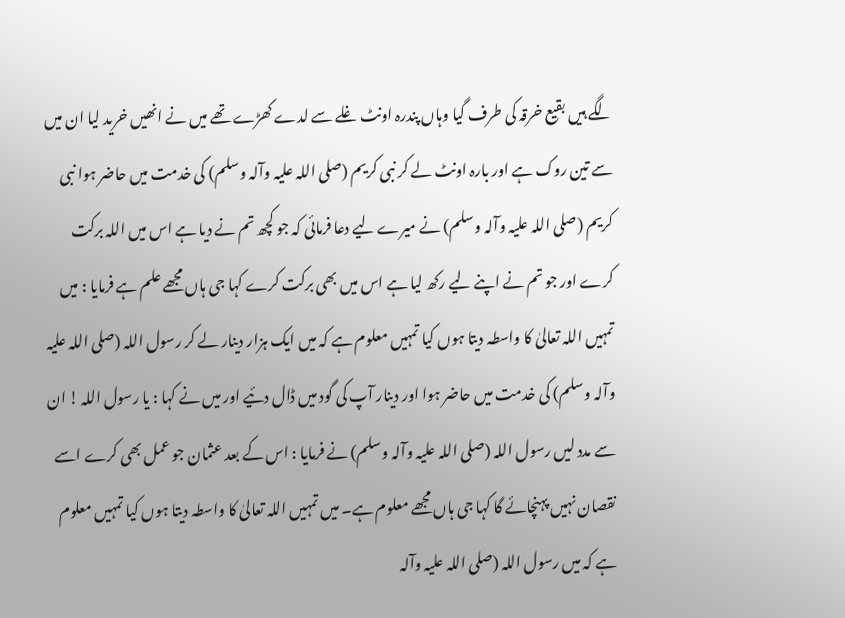لگے ہیں بقیع خرقہ کی طرف گیا وہاں پندرہ اونٹ غلے سے لدے کھڑے تھے میں نے انھیں خرید لیا ان میں سے تین روک ہے اور بارہ اونٹ لے کر نبی کریم (صلی اللہ علیہ وآلہ وسلم) کی خدمت میں حاضر ہوا نبی کریم (صلی اللہ علیہ وآلہ وسلم) نے میرے لیے دعا فرمائی کہ جو کچھ تم نے دیا ہے اس میں اللہ برکت کرے اور جو تم نے اپنے لیے رکھ لیا ہے اس میں بھی برکت کرے کہا جی ہاں مجھے علم ہے فرمایا : میں تمہیں اللہ تعالیٰ کا واسطہ دیتا ہوں کیا تمہیں معلوم ہے کہ میں ایک ہزار دینار لے کر رسول اللہ (صلی اللہ علیہ وآلہ وسلم) کی خدمت میں حاضر ہوا اور دینار آپ کی گود میں ڈال دئیے اور میں نے کہا : یا رسول اللہ ! ان سے مدد لیں رسول اللہ (صلی اللہ علیہ وآلہ وسلم) نے فرمایا : اس کے بعد عثمان جو عمل بھی کرے اسے نقصان نہیں پہنچائے گا کہا جی ہاں مجھے معلوم ہے۔ میں تمہیں اللہ تعالیٰ کا واسطہ دیتا ہوں کیا تمہیں معلوم ہے کہ میں رسول اللہ (صلی اللہ علیہ وآلہ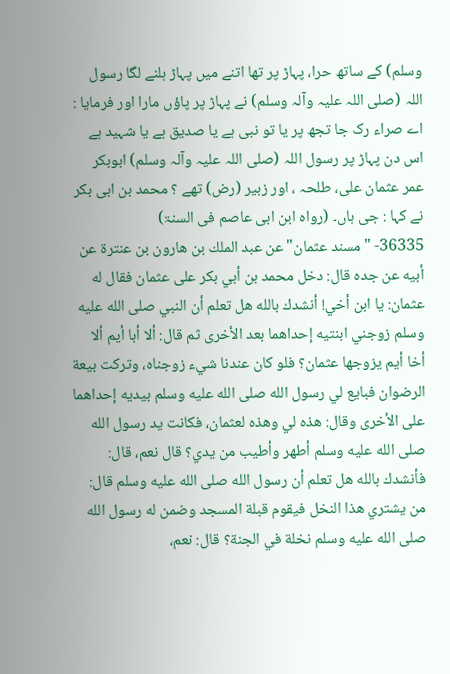وسلم) کے ساتھ حرا، پہاڑ پر تھا اتنے میں پہاڑ ہلنے لگا رسول اللہ (صلی اللہ علیہ وآلہ وسلم) نے پہاڑ پر پاؤں مارا اور فرمایا : اے صراء رک جا تجھ پر یا تو نبی ہے یا صدیق ہے یا شہید ہے اس دن پہاڑ پر رسول اللہ (صلی اللہ علیہ وآلہ وسلم) ابوبکر عمر عثمان علی، طلحہ ، اور زبیر (رض) تھے ؟ محمد بن ابی بکر نے کہا : جی ہاں۔ (رواہ ابن ابی عاصم فی السنۃ)
36335- "مسند عثمان" عن عبد الملك بن هارون بن عنترة عن أبيه عن جده قال: دخل محمد بن أبي بكر على عثمان فقال له عثمان: يا ابن أخي! أنشدك بالله هل تعلم أن النبي صلى الله عليه وسلم زوجني ابنتيه إحداهما بعد الأخرى ثم قال: ألا أبا أيم ألا أخا أيم يزوجها عثمان؟ فلو كان عندنا شيء زوجناه، وتركت بيعة الرضوان فبايع لي رسول الله صلى الله عليه وسلم بيديه إحداهما على الأخرى وقال: هذه لي وهذه لعثمان، فكانت يد رسول الله صلى الله عليه وسلم أطهر وأطيب من يدي؟ قال نعم، قال: فأنشدك بالله هل تعلم أن رسول الله صلى الله عليه وسلم قال: من يشتري هذا النخل فيقوم قبلة المسجد وضمن له رسول الله صلى الله عليه وسلم نخلة في الجنة؟ قال: نعم،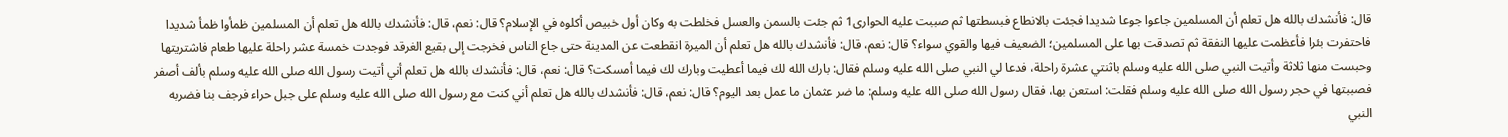قال: فأنشدك بالله هل تعلم أن المسلمين جاعوا جوعا شديدا فجئت بالانطاع فبسطتها ثم صببت عليه الحوارى1 ثم جئت بالسمن والعسل فخلطت به وكان أول خبيص أكلوه في الإسلام؟ قال: نعم، قال: فأنشدك بالله هل تعلم أن المسلمين ظمأوا ظمأ شديدا فاحتفرت بئرا فأعظمت عليها النفقة ثم تصدقت بها على المسلمين؛ الضعيف فيها والقوي سواء؟ قال: نعم، قال: فأنشدك بالله هل تعلم أن الميرة انقطعت عن المدينة حتى جاع الناس فخرجت إلى بقيع الغرقد فوجدت خمسة عشر راحلة عليها طعام فاشتريتها وحبست منها ثلاثة وأتيت النبي صلى الله عليه وسلم باثنتي عشرة راحلة، فدعا لي النبي صلى الله عليه وسلم فقال: بارك الله لك فيما أعطيت وبارك لك فيما أمسكت؟ قال: نعم، قال: فأنشدك بالله هل تعلم أني أتيت رسول الله صلى الله عليه وسلم بألف أصفر فصببتها في حجر رسول الله صلى الله عليه وسلم فقلت: استعن بها، فقال رسول الله صلى الله عليه وسلم: ما ضر عثمان ما عمل بعد اليوم؟ قال: نعم، قال: فأنشدك بالله هل تعلم أني كنت مع رسول الله صلى الله عليه وسلم على جبل حراء فرجف بنا فضربه النبي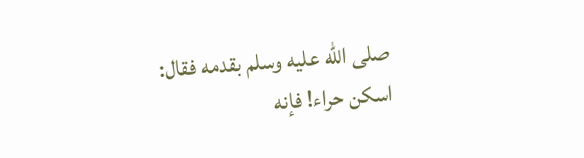صلى الله عليه وسلم بقدمه فقال: اسكن حراء! فإنه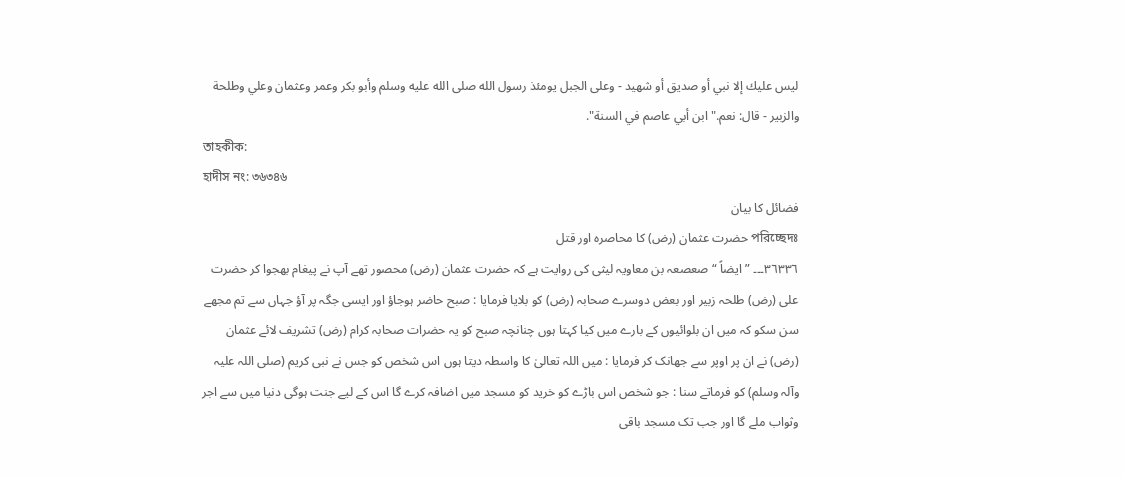ليس عليك إلا نبي أو صديق أو شهيد - وعلى الجبل يومئذ رسول الله صلى الله عليه وسلم وأبو بكر وعمر وعثمان وعلي وطلحة والزبير - قال: نعم."ابن أبي عاصم في السنة".
তাহকীক:
হাদীস নং: ৩৬৩৪৬
فضائل کا بیان
পরিচ্ছেদঃ حضرت عثمان (رض) کا محاصرہ اور قتل
٣٦٣٣٦۔۔۔ ” ایضاً “ صعصعہ بن معاویہ لیثی کی روایت ہے کہ حضرت عثمان (رض) محصور تھے آپ نے پیغام بھجوا کر حضرت علی (رض) طلحہ زبیر اور بعض دوسرے صحابہ (رض) کو بلایا فرمایا : صبح حاضر ہوجاؤ اور ایسی جگہ پر آؤ جہاں سے تم مجھے سن سکو کہ میں ان بلوائیوں کے بارے میں کیا کہتا ہوں چنانچہ صبح کو یہ حضرات صحابہ کرام (رض) تشریف لائے عثمان (رض) نے ان پر اوپر سے جھانک کر فرمایا : میں اللہ تعالیٰ کا واسطہ دیتا ہوں اس شخص کو جس نے نبی کریم (صلی اللہ علیہ وآلہ وسلم) کو فرماتے سنا : جو شخص اس باڑے کو خرید کو مسجد میں اضافہ کرے گا اس کے لیے جنت ہوگی دنیا میں سے اجر وثواب ملے گا اور جب تک مسجد باقی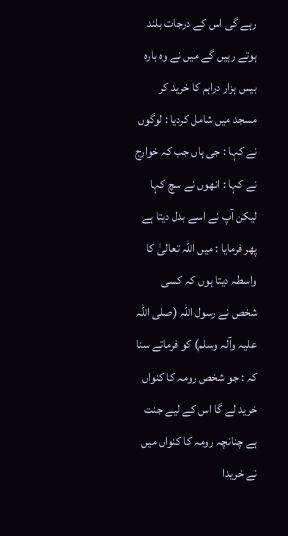رہے گی اس کے درجات بلند ہوتے رہیں گے میں نے وہ بارہ بیس ہزار دراہم کا خرید کر مسجد میں شامل کردیا : لوگوں نے کہا : جی ہاں جب کہ خوارج نے کہا : انھوں نے سچ کہا لیکن آپ نے اسے بدل دیتا ہے پھر فرمایا : میں اللہ تعالیٰ کا واسطہ دیتا ہوں کہ کسی شخص نے رسول اللہ (صلی اللہ علیہ وآلہ وسلم) کو فرماتے سنا کہ : جو شخص رومہ کا کنواں خرید لے گا اس کے لیے جنت ہے چنانچہ رومہ کا کنواں میں نے خریدا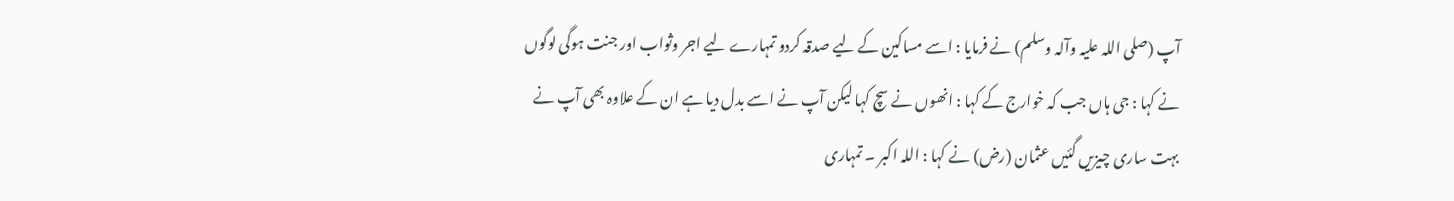آپ (صلی اللہ علیہ وآلہ وسلم) نے فرمایا : اسے مساکین کے لیے صدقہ کردو تمہارے لیے اجر وثواب اور جنت ہوگی لوگوں نے کہا : جی ہاں جب کہ خوارج کے کہا : انھوں نے سچ کہا لیکن آپ نے اسے بدل دیا ہے ان کے علاوہ بھی آپ نے بہت ساری چیزیں گئیں عثمان (رض) نے کہا : اللہ اکبر ۔ تمہاری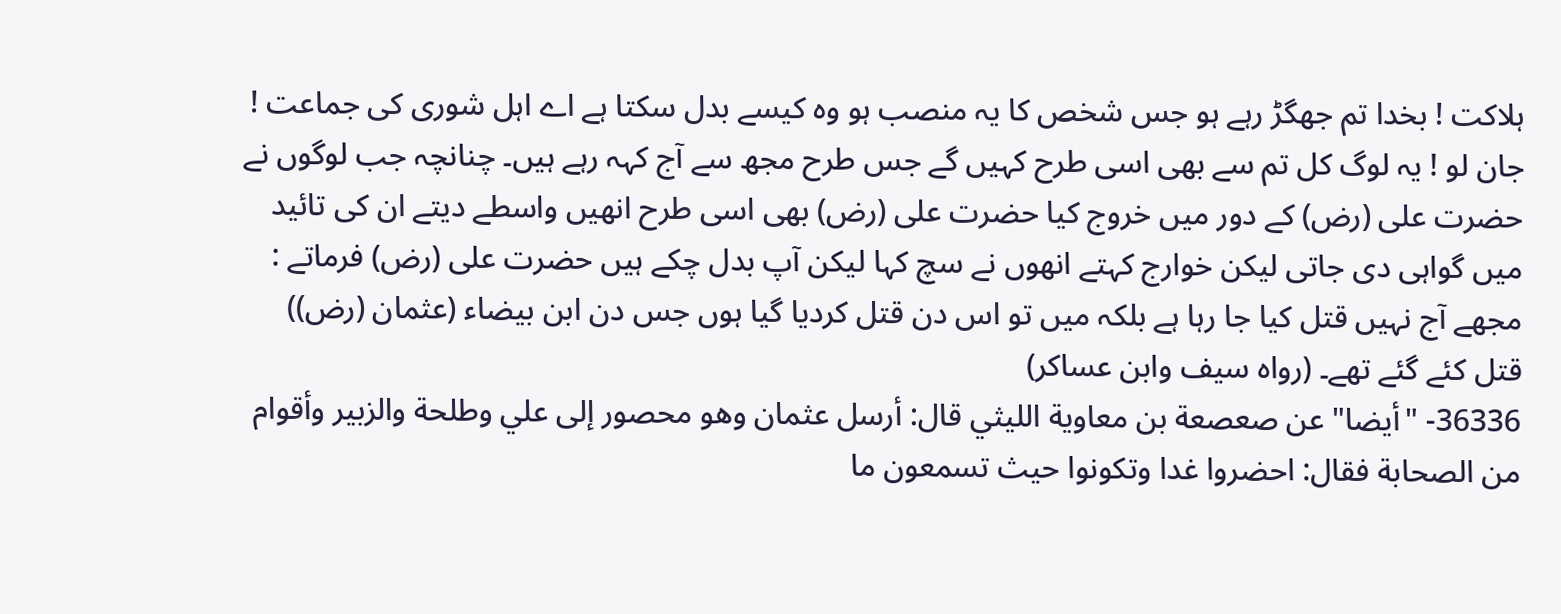ہلاکت ! بخدا تم جھگڑ رہے ہو جس شخص کا یہ منصب ہو وہ کیسے بدل سکتا ہے اے اہل شوری کی جماعت ! جان لو ! یہ لوگ کل تم سے بھی اسی طرح کہیں گے جس طرح مجھ سے آج کہہ رہے ہیں۔ چنانچہ جب لوگوں نے حضرت علی (رض) کے دور میں خروج کیا حضرت علی (رض) بھی اسی طرح انھیں واسطے دیتے ان کی تائید میں گواہی دی جاتی لیکن خوارج کہتے انھوں نے سچ کہا لیکن آپ بدل چکے ہیں حضرت علی (رض) فرماتے : مجھے آج نہیں قتل کیا جا رہا ہے بلکہ میں تو اس دن قتل کردیا گیا ہوں جس دن ابن بیضاء (عثمان (رض)) قتل کئے گئے تھے۔ (رواہ سیف وابن عساکر)
36336- "أيضا" عن صعصعة بن معاوية الليثي قال: أرسل عثمان وهو محصور إلى علي وطلحة والزبير وأقوام من الصحابة فقال: احضروا غدا وتكونوا حيث تسمعون ما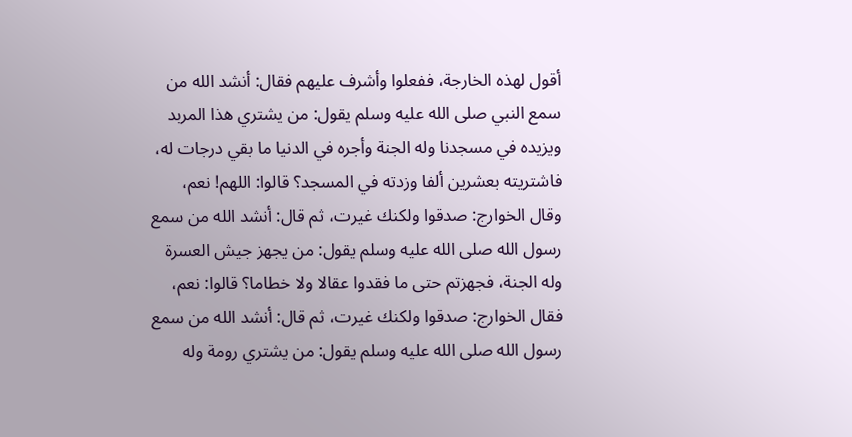أقول لهذه الخارجة، ففعلوا وأشرف عليهم فقال: أنشد الله من سمع النبي صلى الله عليه وسلم يقول: من يشتري هذا المربد ويزيده في مسجدنا وله الجنة وأجره في الدنيا ما بقي درجات له، فاشتريته بعشرين ألفا وزدته في المسجد؟ قالوا: اللهم! نعم، وقال الخوارج: صدقوا ولكنك غيرت، ثم قال: أنشد الله من سمع رسول الله صلى الله عليه وسلم يقول: من يجهز جيش العسرة وله الجنة، فجهزتم حتى ما فقدوا عقالا ولا خطاما؟ قالوا: نعم، فقال الخوارج: صدقوا ولكنك غيرت، ثم قال: أنشد الله من سمع رسول الله صلى الله عليه وسلم يقول: من يشتري رومة وله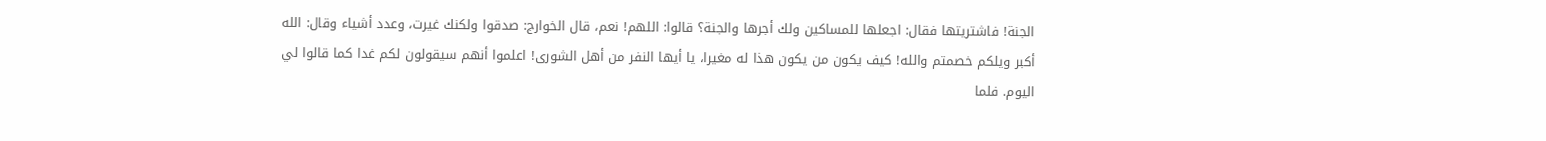الجنة! فاشتريتها فقال: اجعلها للمساكين ولك أجرها والجنة؟ قالوا: اللهم! نعم، قال الخوارج: صدقوا ولكنك غيرت، وعدد أشياء وقال: الله أكبر ويلكم خصمتم والله! كيف يكون من يكون هذا له مغيرا، يا أيها النفر من أهل الشورى! اعلموا أنهم سيقولون لكم غدا كما قالوا لي اليوم. فلما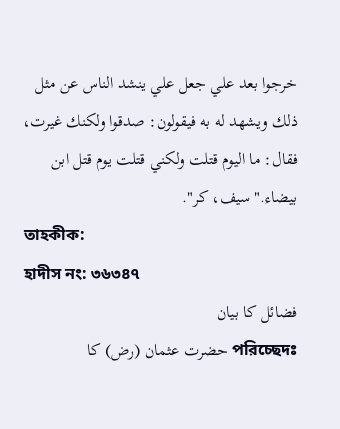خرجوا بعد علي جعل علي ينشد الناس عن مثل ذلك ويشهد له به فيقولون: صدقوا ولكنك غيرت، فقال: ما اليوم قتلت ولكني قتلت يوم قتل ابن بيضاء."سيف، كر".
তাহকীক:
হাদীস নং: ৩৬৩৪৭
فضائل کا بیان
পরিচ্ছেদঃ حضرت عثمان (رض) کا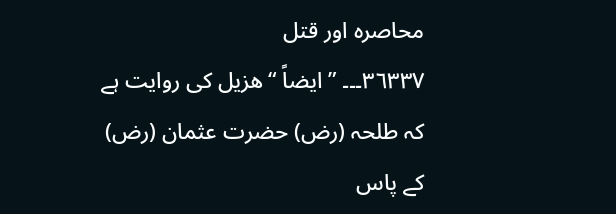محاصرہ اور قتل
٣٦٣٣٧۔۔۔ ” ایضاً “ ھزیل کی روایت ہے کہ طلحہ (رض) حضرت عثمان (رض) کے پاس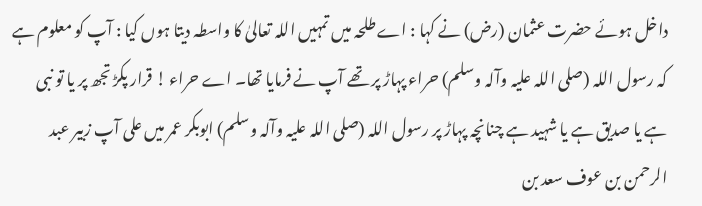داخل ہوئے حضرت عثمان (رض) نے کہا : اے طلحہ میں تمہیں اللہ تعالیٰ کا واسطہ دیتا ہوں کیا : آپ کو معلوم ہے کہ رسول اللہ (صلی اللہ علیہ وآلہ وسلم) حراء پہاڑ پر تھے آپ نے فرمایا تھا۔ اے حراء ! قرار پکڑ تجھ پر یا تو نبی ہے یا صدیق ہے یا شہید ہے چنانچہ پہاڑ پر رسول اللہ (صلی اللہ علیہ وآلہ وسلم) ابوبکر عمر میں علی آپ زبیر عبد الرحمن بن عوف سعد بن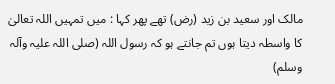مالک اور سعید بن زید (رض) تھے پھر کہا : میں تمہیں اللہ تعالیٰ کا واسطہ دیتا ہوں تم جانتے ہو کہ رسول اللہ (صلی اللہ علیہ وآلہ وسلم)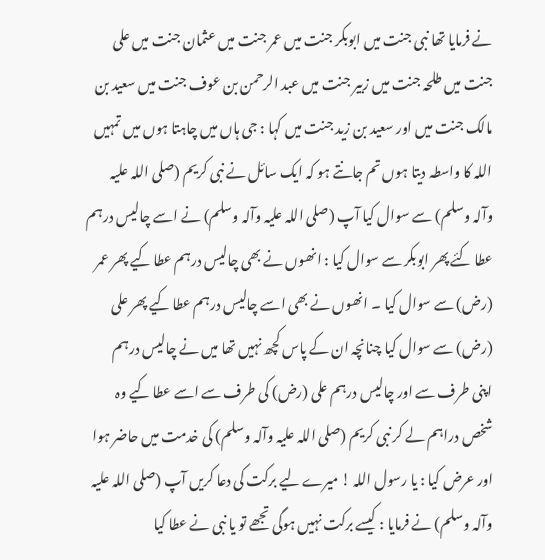نے فرمایا تھا نبی جنت میں ابوبکر جنت میں عمر جنت میں عثمان جنت میں علی جنت میں طلحہ جنت میں زبیر جنت میں عبد الرحمن بن عوف جنت میں سعید بن مالک جنت میں اور سعید بن زید جنت میں کہا : جی ہاں میں چاہتا ہوں میں تمہیں اللہ کا واسطہ دیتا ہوں تم جانتے ہو کہ ایک سائل نے نبی کریم (صلی اللہ علیہ وآلہ وسلم) سے سوال کیا آپ (صلی اللہ علیہ وآلہ وسلم) نے اسے چالیس درہم عطا کئے پھر ابوبکر سے سوال کیا : انھوں نے بھی چالیس درہم عطا کیے پھر عمر (رض) سے سوال کیا ۔ انھوں نے بھی اسے چالیس درہم عطا کیے پھر علی (رض) سے سوال کیا چنانچہ ان کے پاس کچھ نہیں تھا میں نے چالیس درہم اپنی طرف سے اور چالیس درہم علی (رض) کی طرف سے اسے عطا کیے وہ شخص دراہم لے کر نبی کریم (صلی اللہ علیہ وآلہ وسلم) کی خدمت میں حاضر ہوا اور عرض کیا : یا رسول اللہ ! میرے لیے برکت کی دعا کریں آپ (صلی اللہ علیہ وآلہ وسلم) نے فرمایا : کیسے برکت نہیں ہوگی تجھے تو یا نبی نے عطا کیا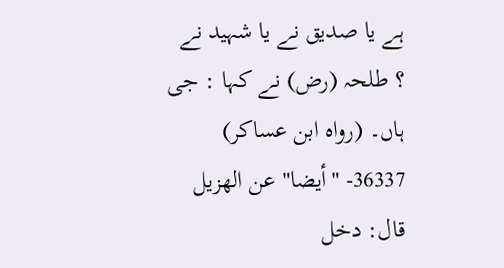ہے یا صدیق نے یا شہید نے ؟ طلحہ (رض) نے کہا : جی ہاں۔ (رواہ ابن عساکر)
36337- "أيضا" عن الهزيل قال: دخل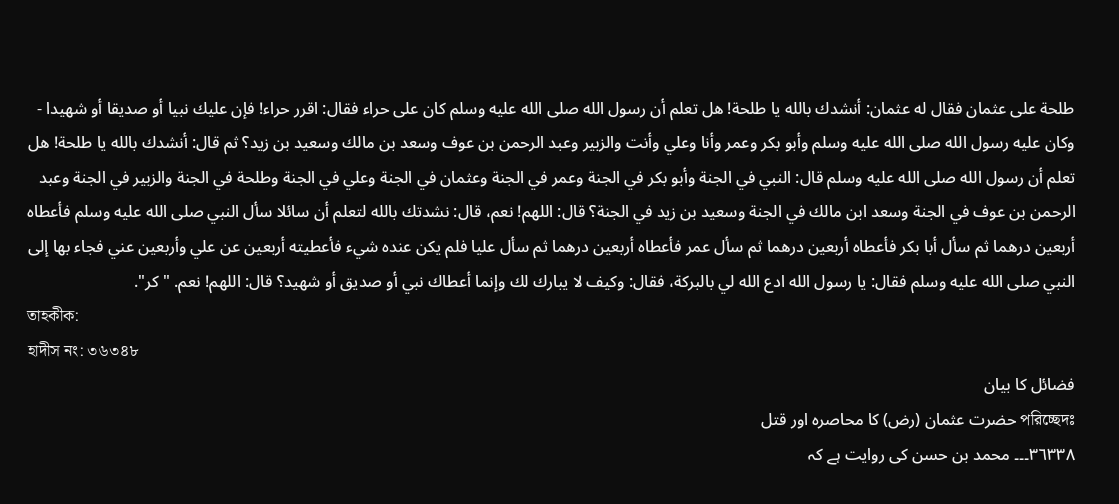طلحة على عثمان فقال له عثمان: أنشدك بالله يا طلحة! هل تعلم أن رسول الله صلى الله عليه وسلم كان على حراء فقال: اقرر حراء! فإن عليك نبيا أو صديقا أو شهيدا - وكان عليه رسول الله صلى الله عليه وسلم وأبو بكر وعمر وأنا وعلي وأنت والزبير وعبد الرحمن بن عوف وسعد بن مالك وسعيد بن زيد؟ ثم قال: أنشدك بالله يا طلحة! هل تعلم أن رسول الله صلى الله عليه وسلم قال: النبي في الجنة وأبو بكر في الجنة وعمر في الجنة وعثمان في الجنة وعلي في الجنة وطلحة في الجنة والزبير في الجنة وعبد الرحمن بن عوف في الجنة وسعد ابن مالك في الجنة وسعيد بن زيد في الجنة؟ قال: اللهم! نعم، قال: نشدتك بالله لتعلم أن سائلا سأل النبي صلى الله عليه وسلم فأعطاه أربعين درهما ثم سأل أبا بكر فأعطاه أربعين درهما ثم سأل عمر فأعطاه أربعين درهما ثم سأل عليا فلم يكن عنده شيء فأعطيته أربعين عن علي وأربعين عني فجاء بها إلى النبي صلى الله عليه وسلم فقال: يا رسول الله ادع الله لي بالبركة، فقال: وكيف لا يبارك لك وإنما أعطاك نبي أو صديق أو شهيد؟ قال: اللهم! نعم. "كر".
তাহকীক:
হাদীস নং: ৩৬৩৪৮
فضائل کا بیان
পরিচ্ছেদঃ حضرت عثمان (رض) کا محاصرہ اور قتل
٣٦٣٣٨۔۔۔ محمد بن حسن کی روایت ہے کہ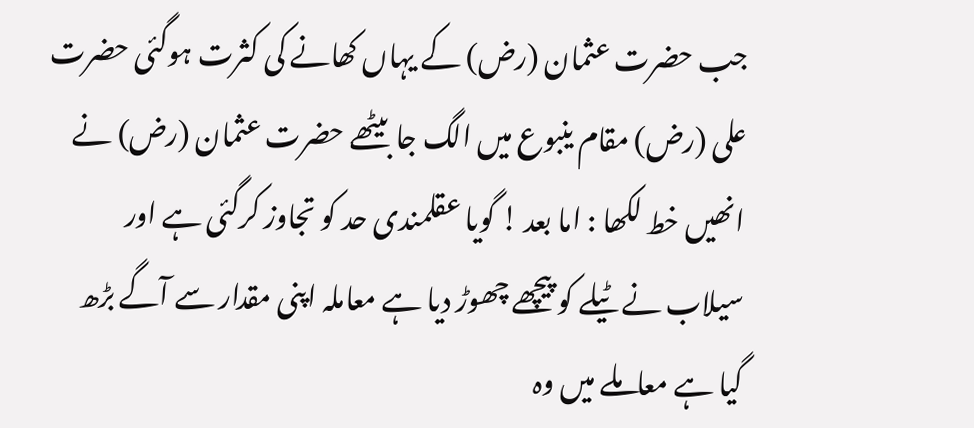جب حضرت عثمان (رض) کے یہاں کھانے کی کثرت ہوگئی حضرت علی (رض) مقام ینبوع میں الگ جا بیٹھے حضرت عثمان (رض) نے انھیں خط لکھا : اما بعد ! گویا عقلمندی حد کو تجاوز کرگئی ہے اور سیلاب نے ٹیلے کو پیچھے چھوڑ دیا ہے معاملہ اپنی مقدار سے آگے بڑھ گیا ہے معاملے میں وہ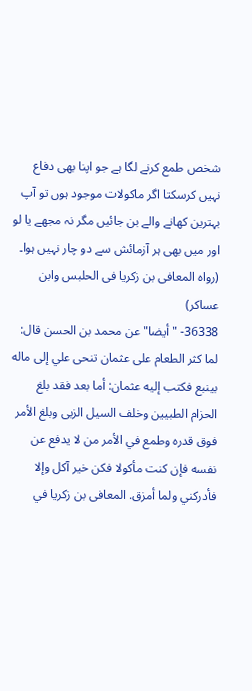شخص طمع کرنے لگا ہے جو اپنا بھی دفاع نہیں کرسکتا اگر ماکولات موجود ہوں تو آپ بہترین کھانے والے بن جائیں مگر نہ مجھے یا لو اور میں بھی ہر آزمائش سے دو چار نہیں ہوا۔ (رواہ المعافی بن زکریا فی الحلبس وابن عساکر)
36338- "أيضا" عن محمد بن الحسن قال: لما كثر الطعام على عثمان تنحى علي إلى ماله بينبع فكتب إليه عثمان: أما بعد فقد بلغ الحزام الطبيين وخلف السيل الزبى وبلغ الأمر فوق قدره وطمع في الأمر من لا يدفع عن نفسه فإن كنت مأكولا فكن خير آكل وإلا فأدركني ولما أمزق. المعافى بن زكريا في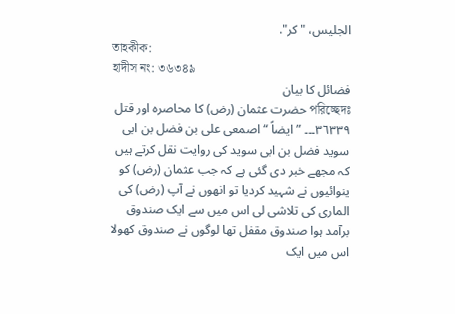الجليس، "كر".
তাহকীক:
হাদীস নং: ৩৬৩৪৯
فضائل کا بیان
পরিচ্ছেদঃ حضرت عثمان (رض) کا محاصرہ اور قتل
٣٦٣٣٩۔۔۔ ” ایضاً “ اصمعی علی بن فضل بن ابی سوید فضل بن ابی سوید کی روایت نقل کرتے ہیں کہ مجھے خبر دی گئی ہے کہ جب عثمان (رض) کو ینوائیوں نے شہید کردیا تو انھوں نے آپ (رض) کی الماری کی تلاشی لی اس میں سے ایک صندوق برآمد ہوا صندوق مقفل تھا لوگوں نے صندوق کھولا اس میں ایک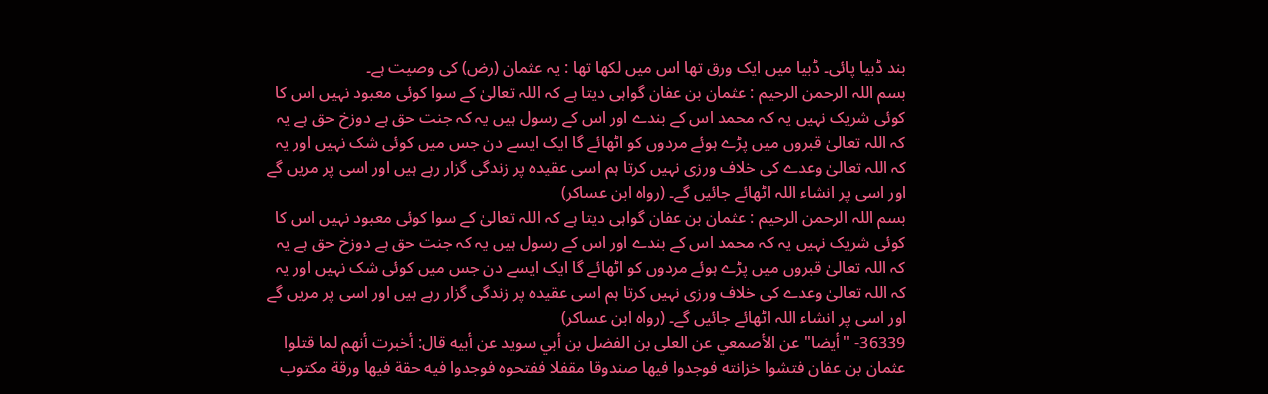بند ڈبیا پائی۔ ڈبیا میں ایک ورق تھا اس میں لکھا تھا : یہ عثمان (رض) کی وصیت ہے۔
بسم اللہ الرحمن الرحیم : عثمان بن عفان گواہی دیتا ہے کہ اللہ تعالیٰ کے سوا کوئی معبود نہیں اس کا کوئی شریک نہیں یہ کہ محمد اس کے بندے اور اس کے رسول ہیں یہ کہ جنت حق ہے دوزخ حق ہے یہ کہ اللہ تعالیٰ قبروں میں پڑے ہوئے مردوں کو اٹھائے گا ایک ایسے دن جس میں کوئی شک نہیں اور یہ کہ اللہ تعالیٰ وعدے کی خلاف ورزی نہیں کرتا ہم اسی عقیدہ پر زندگی گزار رہے ہیں اور اسی پر مریں گے اور اسی پر انشاء اللہ اٹھائے جائیں گے۔ (رواہ ابن عساکر)
بسم اللہ الرحمن الرحیم : عثمان بن عفان گواہی دیتا ہے کہ اللہ تعالیٰ کے سوا کوئی معبود نہیں اس کا کوئی شریک نہیں یہ کہ محمد اس کے بندے اور اس کے رسول ہیں یہ کہ جنت حق ہے دوزخ حق ہے یہ کہ اللہ تعالیٰ قبروں میں پڑے ہوئے مردوں کو اٹھائے گا ایک ایسے دن جس میں کوئی شک نہیں اور یہ کہ اللہ تعالیٰ وعدے کی خلاف ورزی نہیں کرتا ہم اسی عقیدہ پر زندگی گزار رہے ہیں اور اسی پر مریں گے اور اسی پر انشاء اللہ اٹھائے جائیں گے۔ (رواہ ابن عساکر)
36339- "أيضا" عن الأصمعي عن العلى بن الفضل بن أبي سويد عن أبيه قال: أخبرت أنهم لما قتلوا عثمان بن عفان فتشوا خزانته فوجدوا فيها صندوقا مقفلا ففتحوه فوجدوا فيه حقة فيها ورقة مكتوب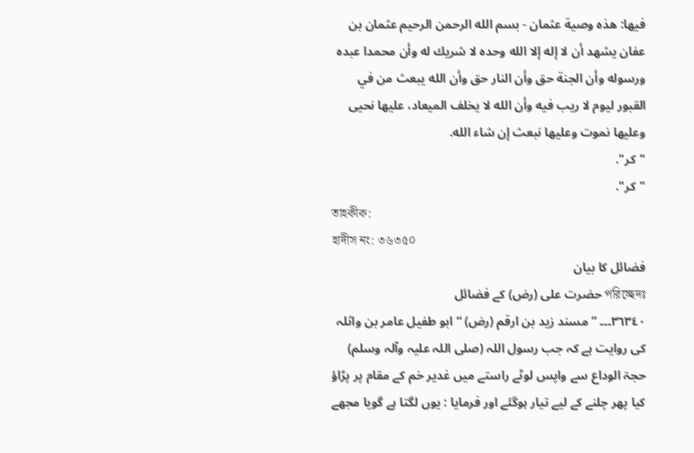فيها: هذه وصية عثمان - بسم الله الرحمن الرحيم عثمان بن عفان يشهد أن لا إله إلا الله وحده لا شريك له وأن محمدا عبده ورسوله وأن الجنة حق وأن النار حق وأن الله يبعث من في القبور ليوم لا ريب فيه وأن الله لا يخلف الميعاد، عليها نحيى وعليها نموت وعليها نبعث إن شاء الله.
"كر".
"كر".
তাহকীক:
হাদীস নং: ৩৬৩৫০
فضائل کا بیان
পরিচ্ছেদঃ حضرت علی (رض) کے فضائل
٣٦٣٤٠۔۔۔ ” مسند زید بن ارقم (رض) “ ابو طفیل عامر بن واثلہ کی روایت ہے کہ جب رسول اللہ (صلی اللہ علیہ وآلہ وسلم) حجۃ الوداع سے واپس لوٹے راستے میں غدیر خم کے مقام پر پڑاؤ کیا پھر چلنے کے لیے تیار ہوگئے اور فرمایا : یوں لگتا ہے گویا مجھے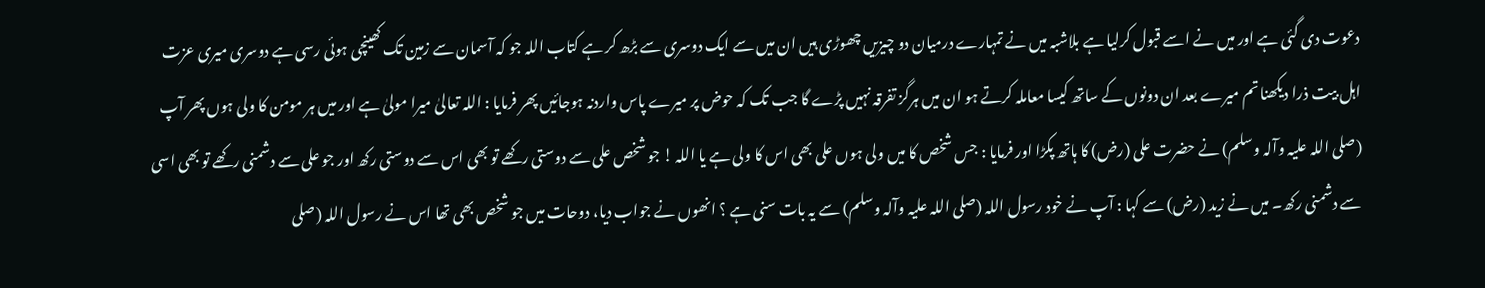دعوت دی گئی ہے اور میں نے اسے قبول کرلیا ہے بلاشبہ میں نے تمہارے درمیان دو چیزیں چھوڑی ہیں ان میں سے ایک دوسری سے بڑھ کر ہے کتاب اللہ جو کہ آسمان سے زمین تک کھینچی ہوئی رسی ہے دوسری میری عزت اہل بیت ذرا دیکھنا تم میرے بعد ان دونوں کے ساتھ کیسا معاملہ کرتے ہو ان میں ہرگز تفرقہ نہیں پڑے گا جب تک کہ حوض پر میرے پاس واردنہ ہوجائیں پھر فرمایا : اللہ تعالیٰ میرا مولیٰ ہے اور میں ہر مومن کا ولی ہوں پھر آپ (صلی اللہ علیہ وآلہ وسلم) نے حضرت علی (رض) کا ہاتھ پکڑا اور فرمایا : جس شخص کا میں ولی ہوں علی بھی اس کا ولی ہے یا اللہ ! جو شخص علی سے دوستی رکھے تو بھی اس سے دوستی رکھ اور جو علی سے دشمنی رکھے تو بھی اسی سے دشمنی رکھ۔ میں نے زید (رض) سے کہا : آپ نے خود رسول اللہ (صلی اللہ علیہ وآلہ وسلم) سے یہ بات سنی ہے ؟ انھوں نے جواب دیا، دوحات میں جو شخص بھی تھا اس نے رسول اللہ (صلی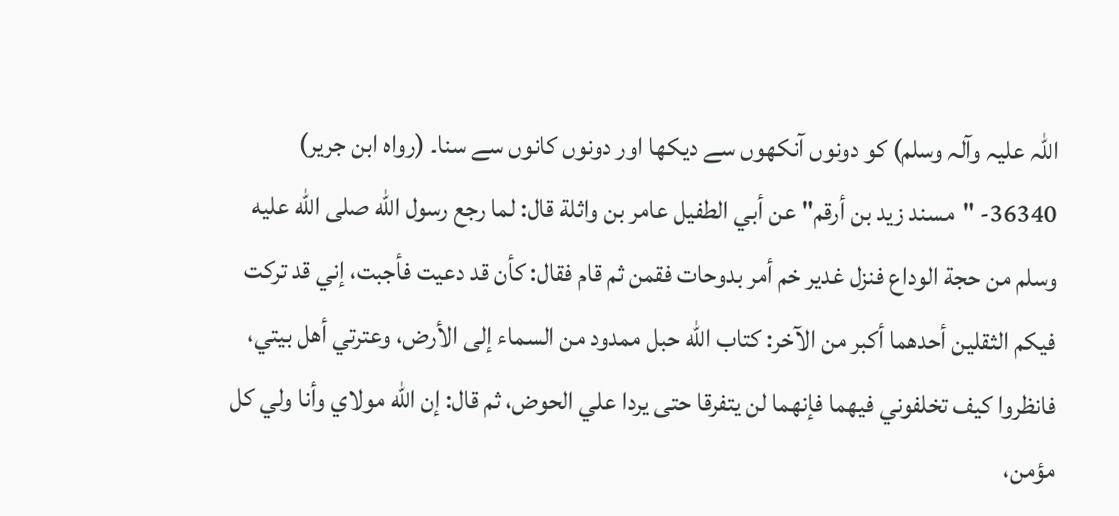اللہ علیہ وآلہ وسلم) کو دونوں آنکھوں سے دیکھا اور دونوں کانوں سے سنا۔ (رواہ ابن جریر)
36340- "مسند زيد بن أرقم" عن أبي الطفيل عامر بن واثلة قال: لما رجع رسول الله صلى الله عليه وسلم من حجة الوداع فنزل غدير خم أمر بدوحات فقمن ثم قام فقال: كأن قد دعيت فأجبت، إني قد تركت فيكم الثقلين أحدهما أكبر من الآخر: كتاب الله حبل ممدود من السماء إلى الأرض، وعترتي أهل بيتي، فانظروا كيف تخلفوني فيهما فإنهما لن يتفرقا حتى يردا علي الحوض، ثم قال: إن الله مولاي وأنا ولي كل مؤمن،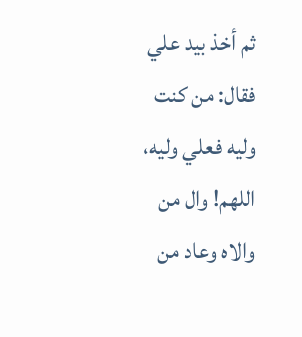ثم أخذ بيد علي فقال: من كنت وليه فعلي وليه، اللهم! وال من والاه وعاد من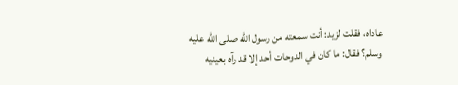عاداه، فقلت لزيد: أنت سمعته من رسول الله صلى الله عليه وسلم؟ فقال: ما كان في الدوحات أحد إلا قد رآه بعينيه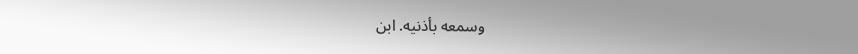وسمعه بأذنيه. ابن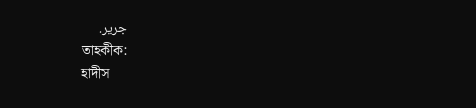جرير.
তাহকীক:
হাদীস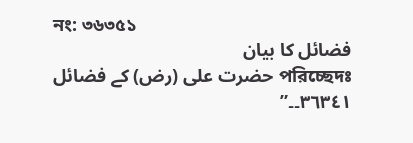নং: ৩৬৩৫১
فضائل کا بیان
পরিচ্ছেদঃ حضرت علی (رض) کے فضائل
٣٦٣٤١۔۔”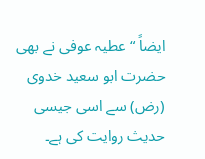ایضاً “ عطیہ عوفی نے بھی حضرت ابو سعید خدوی (رض) سے اسی جیسی حدیث روایت کی ہے۔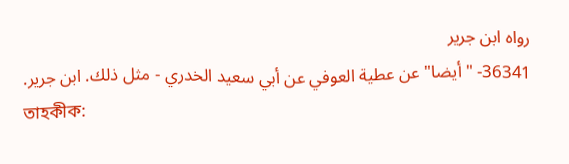رواہ ابن جریر
36341- "أيضا" عن عطية العوفي عن أبي سعيد الخدري - مثل ذلك. ابن جرير.
তাহকীক: